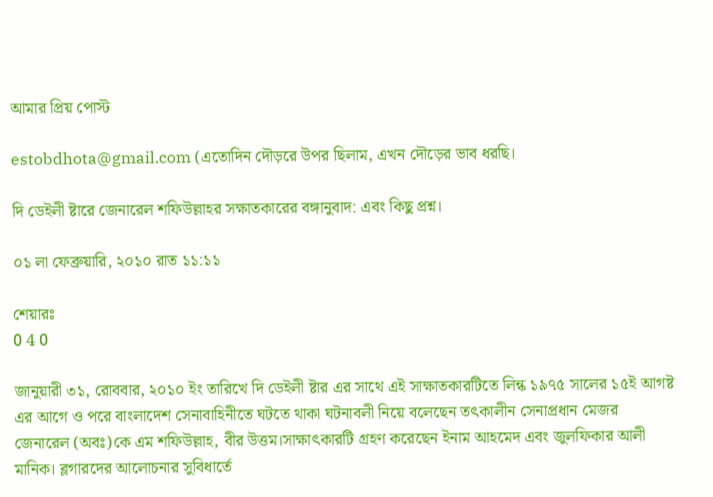আমার প্রিয় পোস্ট

estobdhota@gmail.com (এতোদিন দৌড়রে উপর ছিলাম, এখন দৌড়ের ভাব ধরছি।

দি ডেইলী ষ্টারে জেনারেল শফিউল্লাহর সক্ষাতকারের বঙ্গানুবাদ: এবং কিছু প্রশ্ন।

০১ লা ফেব্রুয়ারি, ২০১০ রাত ১১:১১

শেয়ারঃ
0 4 0

জানুয়ারী ৩১, রোববার, ২০১০ ইং তারিখে দি ডেইলী ষ্টার এর সাথে এই সাক্ষাতকারটিতে লিন্ক ১৯৭৫ সালের ১৫ই আগষ্ট এর আগে ও পরে বাংলাদেশ সেনাবাহিনীতে ঘটতে থাকা ঘটনাবলী নিয়ে বলেছেন তৎকালীন সেনাপ্রধান মেজর জেনারেল (অবঃ)কে এম শফিউল্লাহ, বীর উত্তম।সাক্ষাৎকারটি গ্রহণ করেছেন ইনাম আহমেদ এবং জুলফিকার আলী মানিক। ব্লগারদের আলোচনার সুবিধার্তে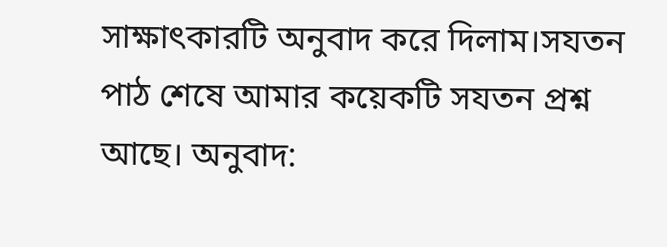সাক্ষাৎকারটি অনুবাদ করে দিলাম।সযতন পাঠ শেষে আমার কয়েকটি সযতন প্রশ্ন আছে। অনুবাদ: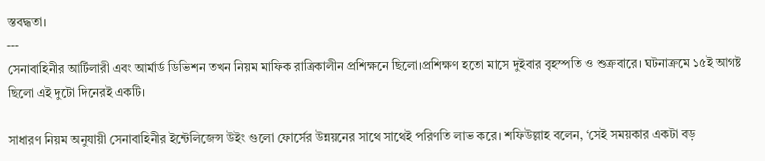স্তবদ্ধতা।
---
সেনাবাহিনীর আর্টিলারী এবং আর্মার্ড ডিভিশন তখন নিয়ম মাফিক রাত্রিকালীন প্রশিক্ষনে ছিলো।প্রশিক্ষণ হতো মাসে দুইবার বৃহস্পতি ও শুক্রবারে। ঘটনাক্রমে ১৫ই আগষ্ট ছিলো এই দুটো দিনেরই একটি।

সাধারণ নিয়ম অনুযায়ী সেনাবাহিনীর ইন্টেলিজেন্স উইং গুলো ফোর্সের উন্নয়নের সাথে সাথেই পরিণতি লাভ করে। শফিউল্লাহ বলেন, ‘সেই সময়কার একটা বড়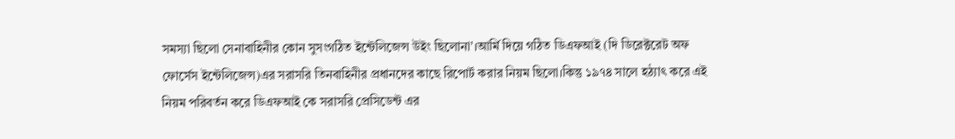সমস্যা ছিলো সেনাবাহিনীর কোন সুসংগঠিত ইন্টেলিজেন্স উইং ছিলোনা’।আর্মি দিয়ে গঠিত ডিএফআই (দি ডিরেক্টরেট অফ ফোর্সেস ইন্টেলিজেন্স)এর সরাসরি তিনবাহিনীর প্রধানদের কাছে রিপোর্ট করার নিয়ম ছিলো।কিন্তু ১৯৭৪ সালে হঠ্যাৎ করে এই নিয়ম পরিবর্তন করে ডিএফআই কে সরাসরি প্রেসিডেন্ট এর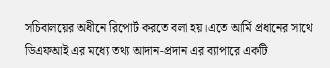সচিবালয়ের অধীনে রিপোর্ট করতে বলা হয়।এতে আর্মি প্রধানের সাথে ডিএফআই এর মধ্যে তথ্য আদান-প্রদান এর ব্যাপারে একটি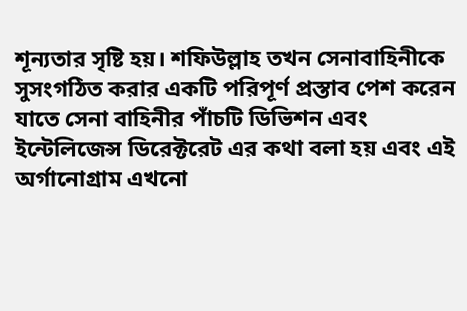শূন্যতার সৃষ্টি হয়। শফিউল্লাহ তখন সেনাবাহিনীকে সুসংগঠিত করার একটি পরিপূর্ণ প্রস্তাব পেশ করেন যাতে সেনা বাহিনীর পাঁচটি ডিভিশন এবং ইন্টেলিজেন্স ডিরেক্টরেট এর কথা বলা হয় এবং এই অর্গানোগ্রাম এখনো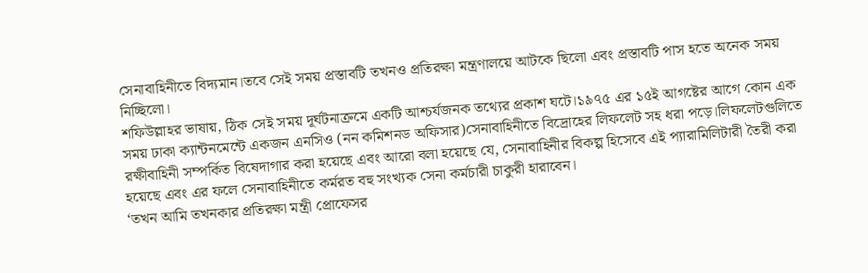সেনাবাহিনীতে বিদ্যমান।তবে সেই সময় প্রস্তাবটি তখনও প্রতিরক্ষা মন্ত্রণালয়ে আটকে ছিলো এবং প্রস্তাবটি পাস হতে অনেক সময় নিচ্ছিলো।
শফিউল্লাহর ভাষায়, ঠিক সেই সময় দূর্ঘটনাক্রমে একটি আশ্চর্যজনক তথ্যের প্রকাশ ঘটে।১৯৭৫ এর ১৫ই আগষ্টের আগে কোন এক সময় ঢাকা ক্যান্টনমেন্টে একজন এনসিও (নন কমিশনড অফিসার)সেনাবাহিনীতে বিদ্রোহের লিফলেট সহ ধরা পড়ে।লিফলেটগুলিতে রক্ষীবাহিনী সম্পর্কিত বিষেদাগার করা হয়েছে এবং আরো বলা হয়েছে যে, সেনাবাহিনীর বিকল্প হিসেবে এই প্যারামিলিটারী তৈরী করা হয়েছে এবং এর ফলে সেনাবাহিনীতে কর্মরত বহু সংখ্যক সেনা কর্মচারী চাকুরী হারাবেন।
‘তখন আমি তখনকার প্রতিরক্ষা মন্ত্রী প্রোফেসর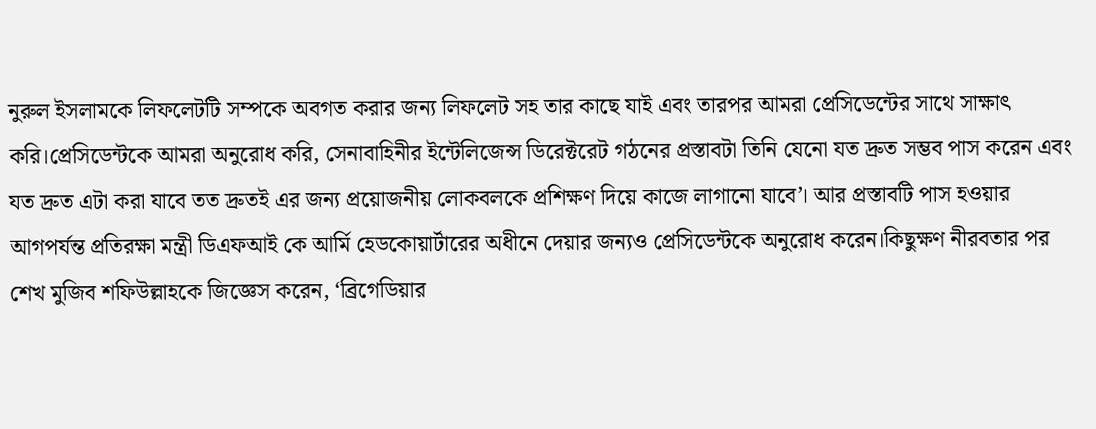নুরুল ইসলামকে লিফলেটটি সম্পকে অবগত করার জন্য লিফলেট সহ তার কাছে যাই এবং তারপর আমরা প্রেসিডেন্টের সাথে সাক্ষাৎ করি।প্রেসিডেন্টকে আমরা অনুরোধ করি, সেনাবাহিনীর ইন্টেলিজেন্স ডিরেক্টরেট গঠনের প্রস্তাবটা তিনি যেনো যত দ্রুত সম্ভব পাস করেন এবং যত দ্রুত এটা করা যাবে তত দ্রুতই এর জন্য প্রয়োজনীয় লোকবলকে প্রশিক্ষণ দিয়ে কাজে লাগানো যাবে’। আর প্রস্তাবটি পাস হওয়ার আগপর্যন্ত প্রতিরক্ষা মন্ত্রী ডিএফআই কে আর্মি হেডকোয়ার্টারের অধীনে দেয়ার জন্যও প্রেসিডেন্টকে অনুরোধ করেন।কিছুক্ষণ নীরবতার পর শেখ মুজিব শফিউল্লাহকে জিজ্ঞেস করেন, ‘ব্রিগেডিয়ার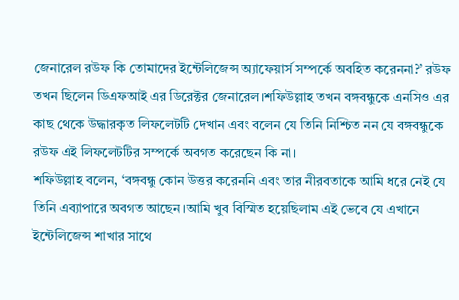জেনারেল রউফ কি তোমাদের ইন্টেলিজেন্স অ্যাফেয়ার্স সম্পর্কে অবহিত করেননা?’ রউফ তখন ছিলেন ডিএফআই এর ডিরেক্টর জেনারেল।শফিউল্লাহ তখন বঙ্গবন্ধুকে এনসিও এর কাছ থেকে উদ্ধারকৃত লিফলেটটি দেখান এবং বলেন যে তিনি নিশ্চিত নন যে বঙ্গবন্ধুকে রউফ এই লিফলেটটির সম্পর্কে অবগত করেছেন কি না।
শফিউল্লাহ বলেন, ‘বঙ্গবন্ধু কোন উত্তর করেননি এবং তার নীরবতাকে আমি ধরে নেই যে তিনি এব্যাপারে অবগত আছেন।আমি খুব বিস্মিত হয়েছিলাম এই ভেবে যে এখানে ইন্টেলিজেন্স শাখার সাথে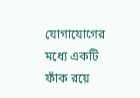যোগাযোগের মধ্যে একটি ফাঁক রয়ে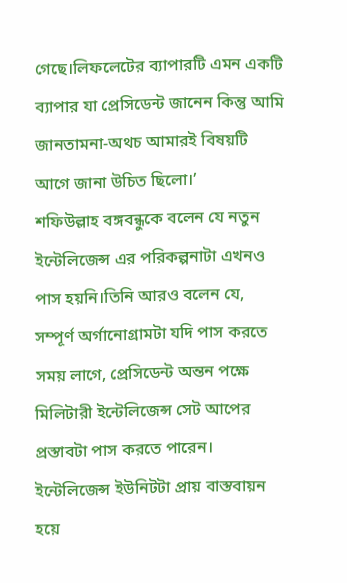গেছে।লিফলেটের ব্যাপারটি এমন একটি ব্যাপার যা প্রেসিডেন্ট জানেন কিন্তু আমি জানতামনা-অথচ আমারই বিষয়টি আগে জানা উচিত ছিলো।’
শফিউল্লাহ বঙ্গবন্ধুকে বলেন যে নতুন ইন্টেলিজেন্স এর পরিকল্পনাটা এখনও পাস হয়নি।তিনি আরও বলেন যে, সম্পূর্ণ অর্গানোগ্রামটা যদি পাস করতে সময় লাগে, প্রেসিডেন্ট অন্তন পক্ষে মিলিটারী ইন্টেলিজেন্স সেট আপের প্রস্তাবটা পাস করতে পারেন।
ইন্টেলিজেন্স ইউনিটটা প্রায় বাস্তবায়ন হয়ে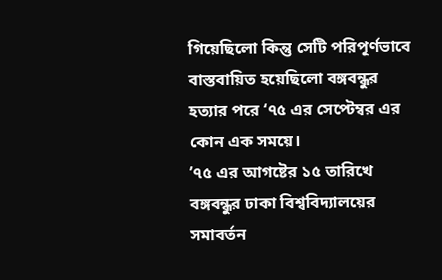গিয়েছিলো কিন্তু সেটি পরিপূর্ণভাবে বাস্তবায়িত হয়েছিলো বঙ্গবন্ধুর হত্যার পরে ‘৭৫ এর সেপ্টেম্বর এর কোন এক সময়ে।
’৭৫ এর আগষ্টের ১৫ তারিখে বঙ্গবন্ধুর ঢাকা বিশ্ববিদ্যালয়ের সমাবর্তন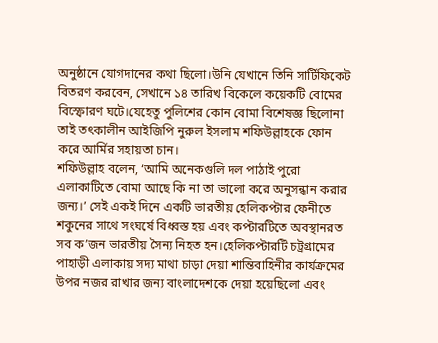অনুষ্ঠানে যোগদানের কথা ছিলো।উনি যেখানে তিনি সার্টিফিকেট বিতরণ করবেন, সেখানে ১৪ তারিখ বিকেলে কয়েকটি বোমের বিস্ফোরণ ঘটে।যেহেতু পুলিশের কোন বোমা বিশেষজ্ঞ ছিলোনা তাই তৎকালীন আইজিপি নুরুল ইসলাম শফিউল্লাহকে ফোন করে আর্মির সহায়তা চান।
শফিউল্লাহ বলেন, ‘আমি অনেকগুলি দল পাঠাই পুরো এলাকাটিতে বোমা আছে কি না তা ভালো করে অনুসন্ধান করার জন্য।’ সেই একই দিনে একটি ভারতীয় হেলিকপ্টার ফেনীতে শকুনের সাথে সংঘর্ষে বিধ্বস্ত হয় এবং কপ্টারটিতে অবস্থানরত সব ক’জন ভারতীয় সৈন্য নিহত হন।হেলিকপ্টারটি চট্রগ্রামের পাহাড়ী এলাকায় সদ্য মাথা চাড়া দেয়া শান্তিবাহিনীর কার্যক্রমের উপর নজর রাখার জন্য বাংলাদেশকে দেয়া হয়েছিলো এবং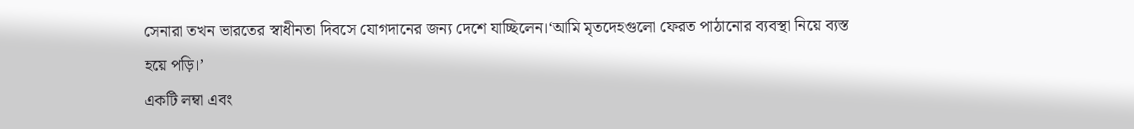সেনারা তখন ভারতের স্বাধীনতা দিবসে যোগদানের জন্য দেশে যাচ্ছিলেন।‘আমি মৃতদেহগুলো ফেরত পাঠানোর ব্যবস্থা নিয়ে ব্যস্ত হয়ে পড়ি।’
একটি লম্বা এবং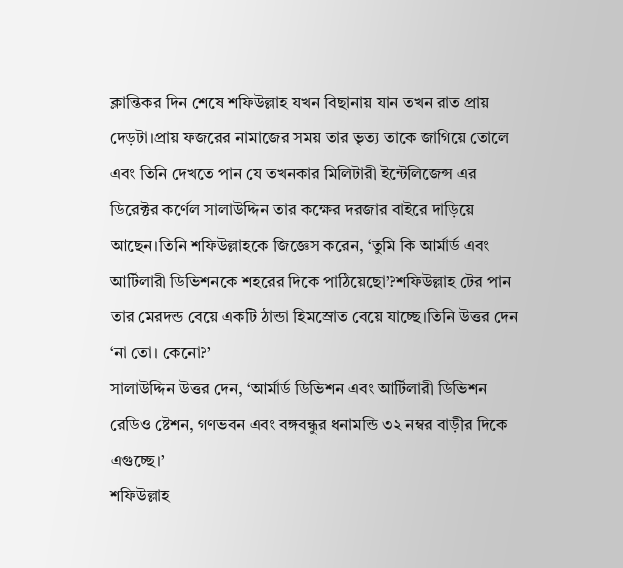ক্লান্তিকর দিন শেষে শফিউল্লাহ যখন বিছানায় যান তখন রাত প্রায় দেড়টা।প্রায় ফজরের নামাজের সময় তার ভৃত্য তাকে জাগিয়ে তোলে এবং তিনি দেখতে পান যে তখনকার মিলিটারী ইন্টেলিজেন্স এর ডিরেক্টর কর্ণেল সালাউদ্দিন তার কক্ষের দরজার বাইরে দাড়িয়ে আছেন।তিনি শফিউল্লাহকে জিজ্ঞেস করেন, ‘তুমি কি আর্মার্ড এবং আর্টিলারী ডিভিশনকে শহরের দিকে পাঠিয়েছো’?শফিউল্লাহ টের পান তার মেরদন্ড বেয়ে একটি ঠান্ডা হিমস্রোত বেয়ে যাচ্ছে।তিনি উত্তর দেন ‘না তো। কেনো?’
সালাউদ্দিন উত্তর দেন, ‘আর্মার্ড ডিভিশন এবং আর্টিলারী ডিভিশন রেডিও ষ্টেশন, গণভবন এবং বঙ্গবন্ধুর ধনামন্ডি ৩২ নম্বর বাড়ীর দিকে এগুচ্ছে।’
শফিউল্লাহ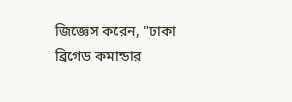জিজ্ঞেস করেন, "ঢাকা ব্রিগেড কমান্ডার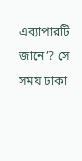এব্যাপারটি জানে’? সে সময ঢাকা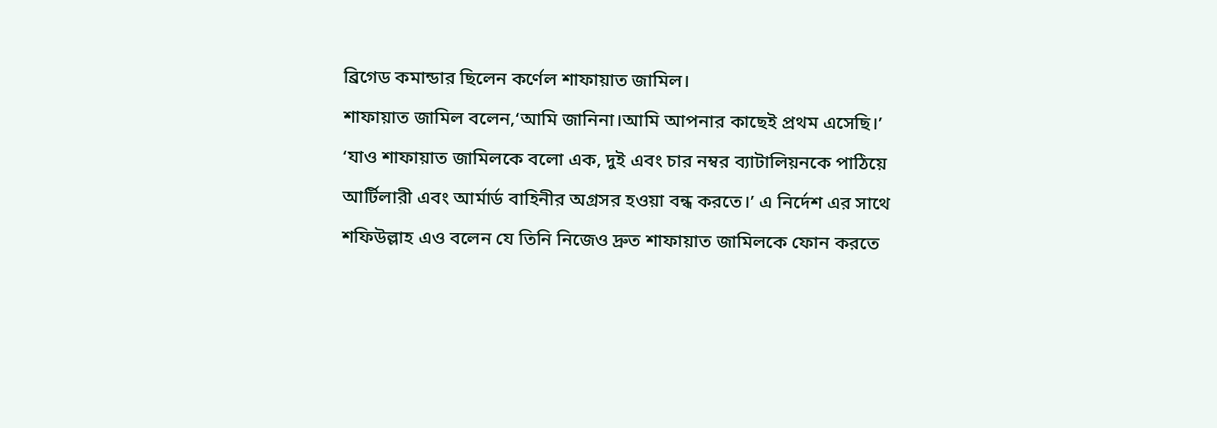ব্রিগেড কমান্ডার ছিলেন কর্ণেল শাফায়াত জামিল।
শাফায়াত জামিল বলেন,‘আমি জানিনা।আমি আপনার কাছেই প্রথম এসেছি।’
‘যাও শাফায়াত জামিলকে বলো এক, দুই এবং চার নম্বর ব্যাটালিয়নকে পাঠিয়ে আর্টিলারী এবং আর্মার্ড বাহিনীর অগ্রসর হওয়া বন্ধ করতে।’ এ নির্দেশ এর সাথে শফিউল্লাহ এও বলেন যে তিনি নিজেও দ্রুত শাফায়াত জামিলকে ফোন করতে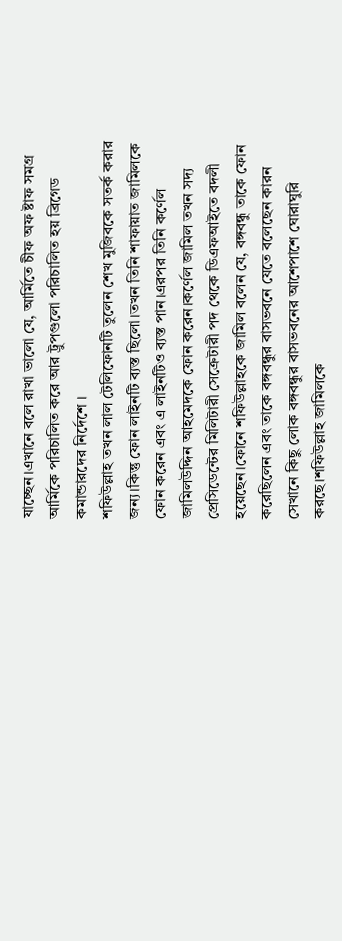যাচ্ছেন।এখানে বলে রাখা ভালো যে, আর্মিতে চীফ অফ ষ্টাফ সমগ্র আর্মিকে পরিচালিত করে আর ট্রুপগুলো পরিচালিত হয় ব্রিগেড কমান্ডারদের নির্দেশে ।
শফিউল্লাহ তখন লাল টেলিফোনটি তুলেন শেখ মুজিবকে সতর্ক করার জন্য।কিন্তু ফোন লাইনটি ব্যস্ত ছিলো।তখন তিনি শাফায়াত জামিলকে ফোন করেন এবং এ লাইনটিও ব্যস্ত পান।এরপর তিনি কর্ণেল জামিলউদ্দিন আহমেদকে ফোন করেন।কর্ণেল জামিল তখন সদ্য প্রেসিডেন্টের মিলিটারী সেক্রেটারী পদ থেকে ডিএফআইতে বদলী হয়েছেন।ফোনে শফিউল্লাহকে জামিল বলেন যে, বঙ্গবন্ধু তাকে ফোন করেছিলেন এবং তাকে বঙ্গবন্ধুর বাসভবনে যেতে বলেছেন কারন সেখানে কিছু লোক বঙ্গবন্ধুর বাসভবনের আশেপাশে ঘোরাঘুরি করছে।শফিউল্লাহ জামিলকে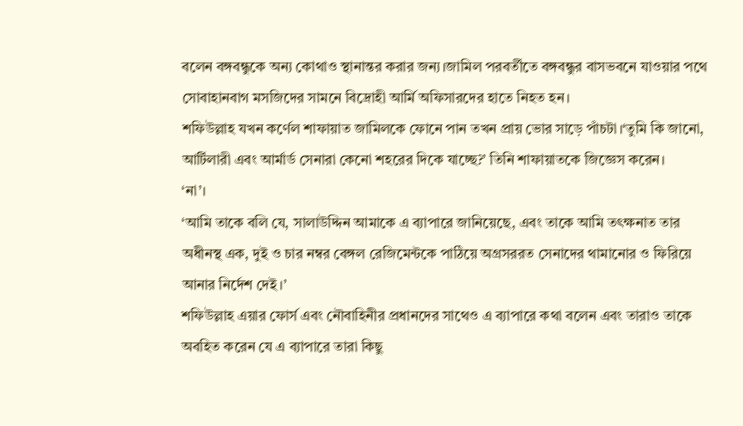বলেন বঙ্গবন্ধুকে অন্য কোথাও স্থানান্তর করার জন্য।জামিল পরবর্তীতে বঙ্গবন্ধুর বাসভবনে যাওয়ার পথে সোবাহানবাগ মসজিদের সামনে বিদ্রোহী আর্মি অফিসারদের হাতে নিহত হন।
শফিউল্লাহ যখন কর্ণেল শাফায়াত জামিলকে ফোনে পান তখন প্রায় ভোর সাড়ে পাঁচটা।‘তুমি কি জানো, আর্টিলারী এবং আর্মার্ড সেনারা কেনো শহরের দিকে যাচ্ছে?’ তিনি শাফায়াতকে জিজ্ঞেস করেন।
‘না’।
‘আমি তাকে বলি যে, সালাউদ্দিন আমাকে এ ব্যাপারে জানিয়েছে, এবং তাকে আমি তৎক্ষনাত তার অধীনস্থ এক, দুই ও চার নম্বর বেঙ্গল রেজিমেন্টকে পাঠিয়ে অগ্রসররত সেনাদের থামানোর ও ফিরিয়ে আনার নির্দেশ দেই।’
শফিউল্লাহ এয়ার ফোর্স এবং নৌবাহিনীর প্রধানদের সাথেও এ ব্যাপারে কথা বলেন এবং তারাও তাকে অবহিত করেন যে এ ব্যাপারে তারা কিছু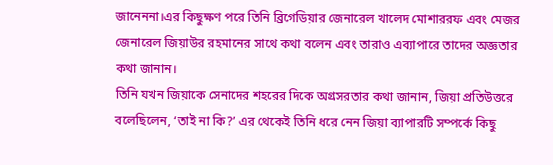জানেননা।এর কিছুক্ষণ পরে তিনি ব্রিগেডিয়ার জেনারেল খালেদ মোশাররফ এবং মেজর জেনারেল জিয়াউর রহমানের সাথে কথা বলেন এবং তারাও এব্যাপারে তাদের অজ্ঞতার কথা জানান।
তিনি যখন জিয়াকে সেনাদের শহরের দিকে অগ্রসরতার কথা জানান, জিয়া প্রতিউত্তরে বলেছিলেন, ‘তাই না কি?’ এর থেকেই তিনি ধরে নেন জিয়া ব্যাপারটি সম্পর্কে কিছু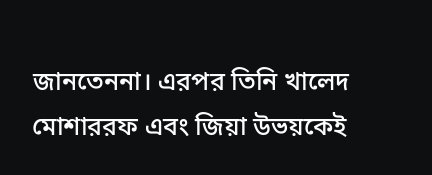জানতেননা। এরপর তিনি খালেদ মোশাররফ এবং জিয়া উভয়কেই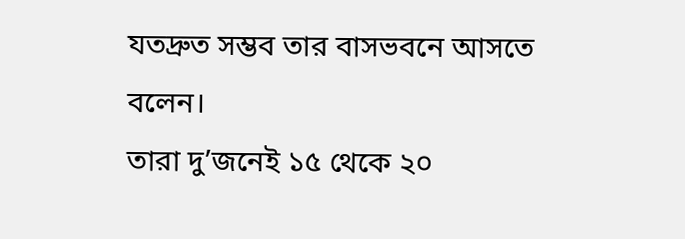যতদ্রুত সম্ভব তার বাসভবনে আসতে বলেন।
তারা দু’জনেই ১৫ থেকে ২০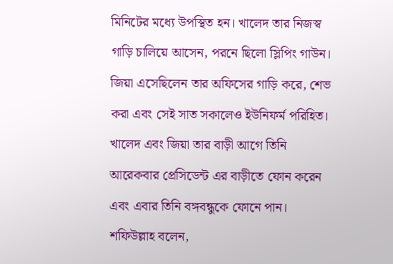মিনিটের মধ্যে উপস্থিত হন। খালেদ তার নিজস্ব গাড়ি চালিয়ে আসেন, পরনে ছিলো স্লিপিং গাউন। জিয়া এসেছিলেন তার অফিসের গাড়ি করে, শেভ করা এবং সেই সাত সকালেও ইউনিফর্ম পরিহিত।
খালেদ এবং জিয়া তার বাড়ী আগে তিনি আরেকবার প্রেসিডেন্ট এর বাড়ীতে ফোন করেন এবং এবার তিনি বঙ্গবন্ধুকে ফোনে পান।
শফিউল্লাহ বলেন,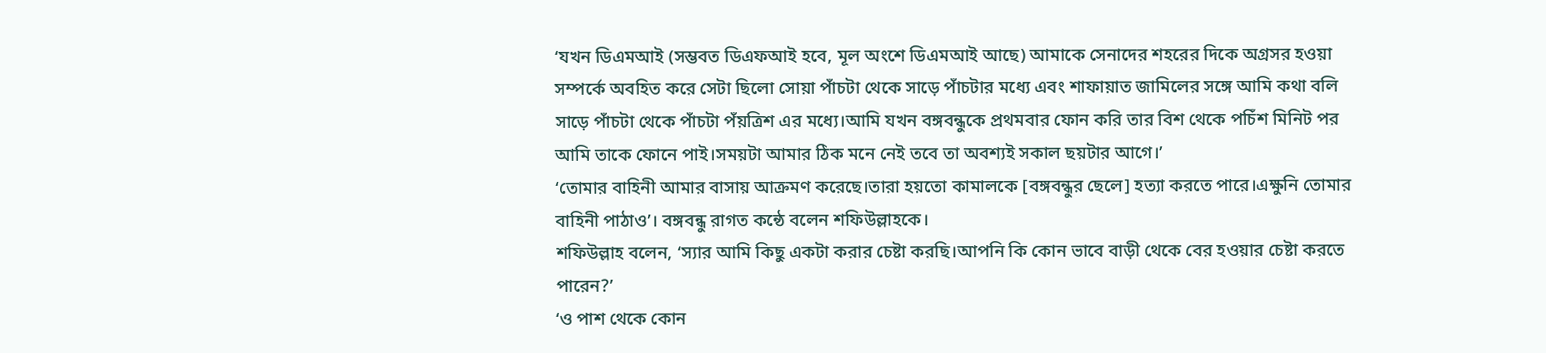‘যখন ডিএমআই (সম্ভবত ডিএফআই হবে, মূল অংশে ডিএমআই আছে) আমাকে সেনাদের শহরের দিকে অগ্রসর হওয়া সম্পর্কে অবহিত করে সেটা ছিলো সোয়া পাঁচটা থেকে সাড়ে পাঁচটার মধ্যে এবং শাফায়াত জামিলের সঙ্গে আমি কথা বলি সাড়ে পাঁচটা থেকে পাঁচটা পঁয়ত্রিশ এর মধ্যে।আমি যখন বঙ্গবন্ধুকে প্রথমবার ফোন করি তার বিশ থেকে পচিঁশ মিনিট পর আমি তাকে ফোনে পাই।সময়টা আমার ঠিক মনে নেই তবে তা অবশ্যই সকাল ছয়টার আগে।’
‘তোমার বাহিনী আমার বাসায় আক্রমণ করেছে।তারা হয়তো কামালকে [বঙ্গবন্ধুর ছেলে] হত্যা করতে পারে।এক্ষুনি তোমার বাহিনী পাঠাও’। বঙ্গবন্ধু রাগত কন্ঠে বলেন শফিউল্লাহকে।
শফিউল্লাহ বলেন, ‘স্যার আমি কিছু একটা করার চেষ্টা করছি।আপনি কি কোন ভাবে বাড়ী থেকে বের হওয়ার চেষ্টা করতে পারেন?’
‘ও পাশ থেকে কোন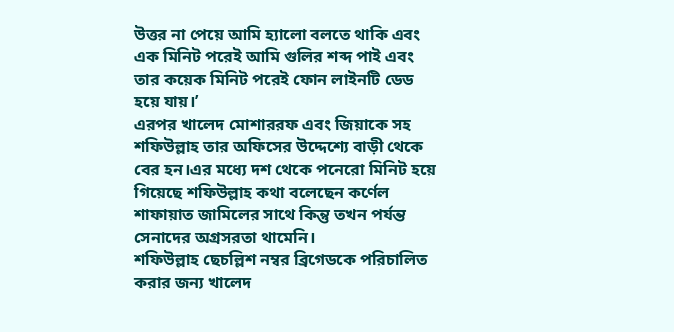উত্তর না পেয়ে আমি হ্যালো বলতে থাকি এবং এক মিনিট পরেই আমি গুলির শব্দ পাই এবং তার কয়েক মিনিট পরেই ফোন লাইনটি ডেড হয়ে যায়।’
এরপর খালেদ মোশাররফ এবং জিয়াকে সহ শফিউল্লাহ তার অফিসের উদ্দেশ্যে বাড়ী থেকে বের হন।এর মধ্যে দশ থেকে পনেরো মিনিট হয়ে গিয়েছে শফিউল্লাহ কথা বলেছেন কর্ণেল শাফায়াত জামিলের সাথে কিন্তু তখন পর্যন্ত সেনাদের অগ্রসরতা থামেনি।
শফিউল্লাহ ছেচল্লিশ নম্বর ব্রিগেডকে পরিচালিত করার জন্য খালেদ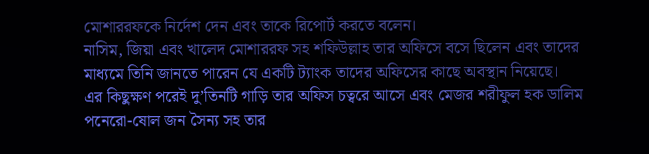মোশাররফকে নির্দেশ দেন এবং তাকে রিপোর্ট করতে বলেন।
নাসিম, জিয়া এবং খালেদ মোশাররফ সহ শফিউল্লাহ তার অফিসে বসে ছিলেন এবং তাদের মাধ্যমে তিনি জানতে পারেন যে একটি ট্যাংক তাদের অফিসের কাছে অবস্থান নিয়েছে।
এর কিছুক্ষণ পরেই দু’তিনটি গাড়ি তার অফিস চত্বরে আসে এবং মেজর শরীফুল হক ডালিম পনেরো-ষোল জন সৈন্য সহ তার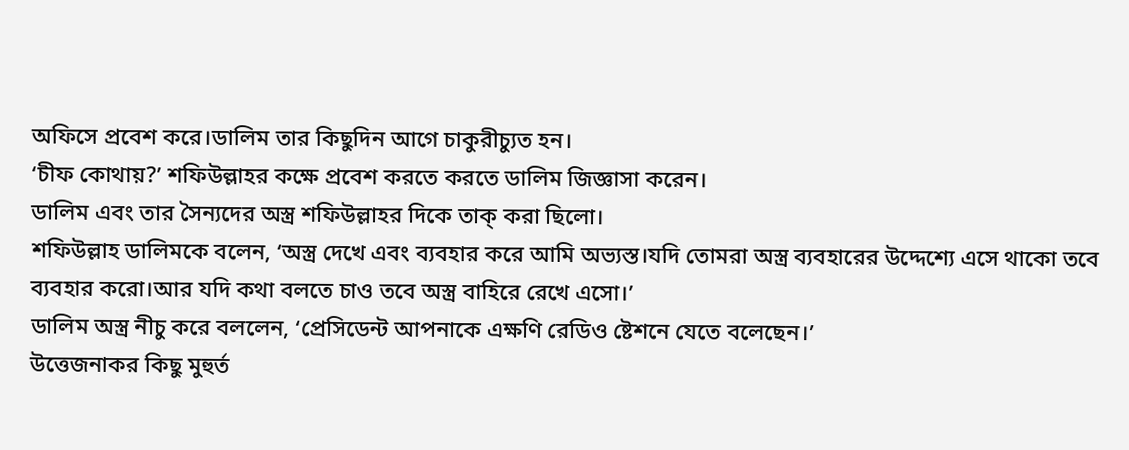অফিসে প্রবেশ করে।ডালিম তার কিছুদিন আগে চাকুরীচ্যুত হন।
‘চীফ কোথায়?’ শফিউল্লাহর কক্ষে প্রবেশ করতে করতে ডালিম জিজ্ঞাসা করেন।
ডালিম এবং তার সৈন্যদের অস্ত্র শফিউল্লাহর দিকে তাক্ করা ছিলো।
শফিউল্লাহ ডালিমকে বলেন, ‘অস্ত্র দেখে এবং ব্যবহার করে আমি অভ্যস্ত।যদি তোমরা অস্ত্র ব্যবহারের উদ্দেশ্যে এসে থাকো তবে ব্যবহার করো।আর যদি কথা বলতে চাও তবে অস্ত্র বাহিরে রেখে এসো।’
ডালিম অস্ত্র নীচু করে বললেন, ‘প্রেসিডেন্ট আপনাকে এক্ষণি রেডিও ষ্টেশনে যেতে বলেছেন।’
উত্তেজনাকর কিছু মুহুর্ত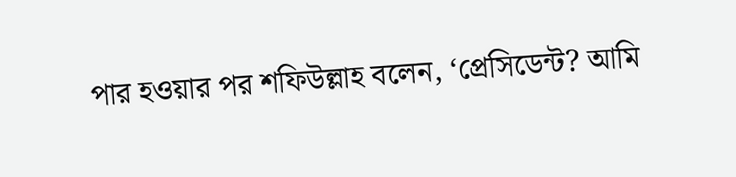পার হওয়ার পর শফিউল্লাহ বলেন, ‘প্রেসিডেন্ট? আমি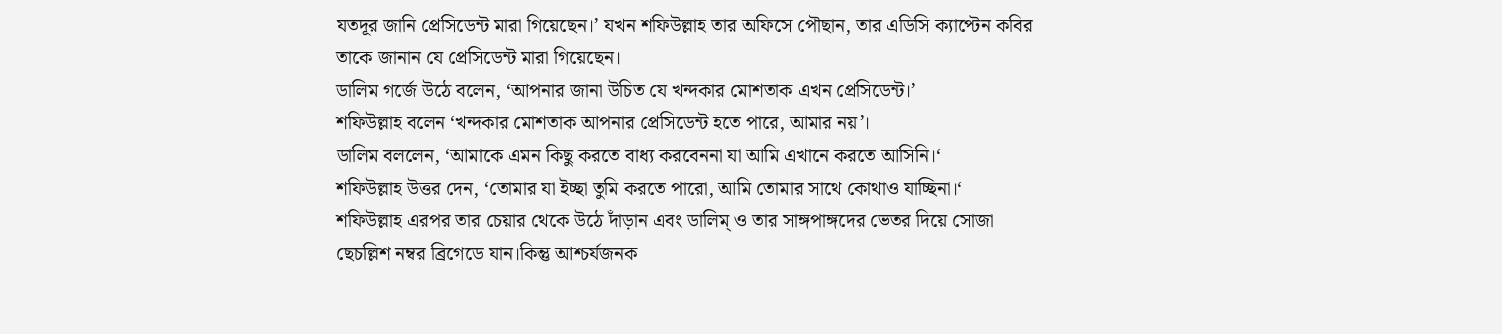যতদূর জানি প্রেসিডেন্ট মারা গিয়েছেন।’ যখন শফিউল্লাহ তার অফিসে পৌছান, তার এডিসি ক্যাপ্টেন কবির তাকে জানান যে প্রেসিডেন্ট মারা গিয়েছেন।
ডালিম গর্জে উঠে বলেন, ‘আপনার জানা উচিত যে খন্দকার মোশতাক এখন প্রেসিডেন্ট।’
শফিউল্লাহ বলেন ‘খন্দকার মোশতাক আপনার প্রেসিডেন্ট হতে পারে, আমার নয়’।
ডালিম বললেন, ‘আমাকে এমন কিছু করতে বাধ্য করবেননা যা আমি এখানে করতে আসিনি।‘
শফিউল্লাহ উত্তর দেন, ‘তোমার যা ইচ্ছা তুমি করতে পারো, আমি তোমার সাথে কোথাও যাচ্ছিনা।‘
শফিউল্লাহ এরপর তার চেয়ার থেকে উঠে দাঁড়ান এবং ডালিম্ ও তার সাঙ্গপাঙ্গদের ভেতর দিয়ে সোজা ছেচল্লিশ নম্বর ব্রিগেডে যান।কিন্তু আশ্চর্যজনক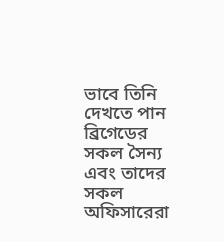ভাবে তিনি দেখতে পান ব্রিগেডের সকল সৈন্য এবং তাদের সকল অফিসারেরা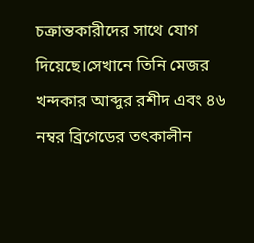চক্রান্তকারীদের সাথে যোগ দিয়েছে।সেখানে তিনি মেজর খন্দকার আব্দুর রশীদ এবং ৪৬ নম্বর ব্রিগেডের তৎকালীন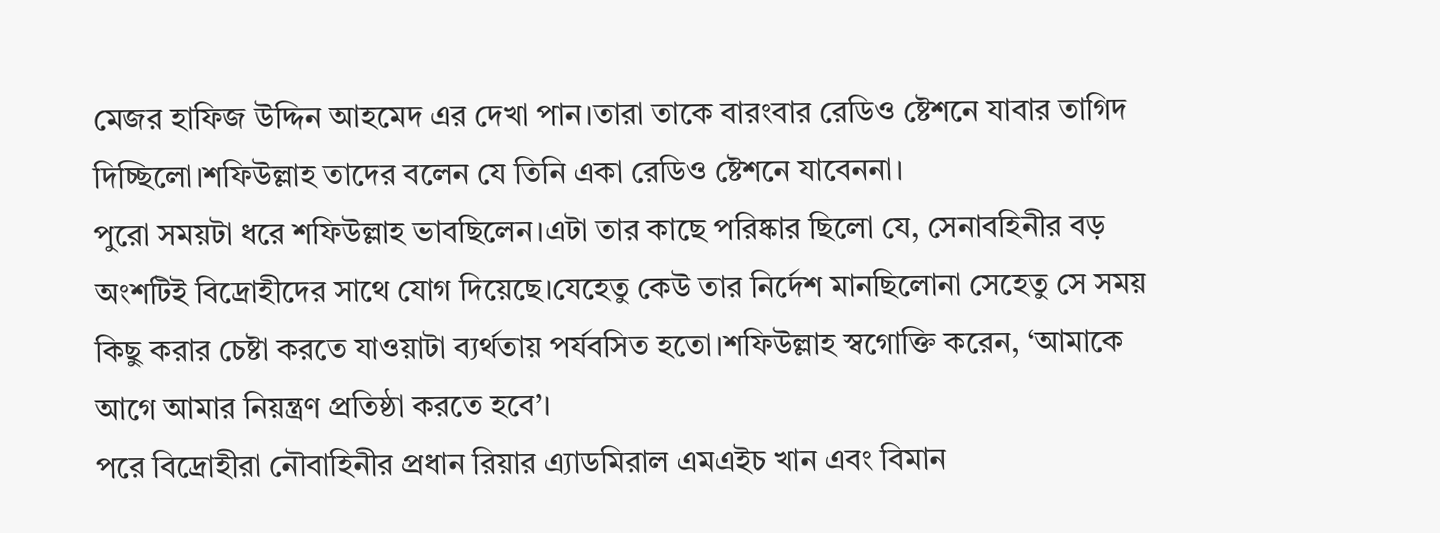মেজর হাফিজ উদ্দিন আহমেদ এর দেখা পান।তারা তাকে বারংবার রেডিও ষ্টেশনে যাবার তাগিদ দিচ্ছিলো।শফিউল্লাহ তাদের বলেন যে তিনি একা রেডিও ষ্টেশনে যাবেননা।
পুরো সময়টা ধরে শফিউল্লাহ ভাবছিলেন।এটা তার কাছে পরিষ্কার ছিলো যে, সেনাবহিনীর বড় অংশটিই বিদ্রোহীদের সাথে যোগ দিয়েছে।যেহেতু কেউ তার নির্দেশ মানছিলোনা সেহেতু সে সময় কিছু করার চেষ্টা করতে যাওয়াটা ব্যর্থতায় পর্যবসিত হতো।শফিউল্লাহ স্বগোক্তি করেন, ‘আমাকে আগে আমার নিয়ন্ত্রণ প্রতিষ্ঠা করতে হবে’।
পরে বিদ্রোহীরা নৌবাহিনীর প্রধান রিয়ার এ্যাডমিরাল এমএইচ খান এবং বিমান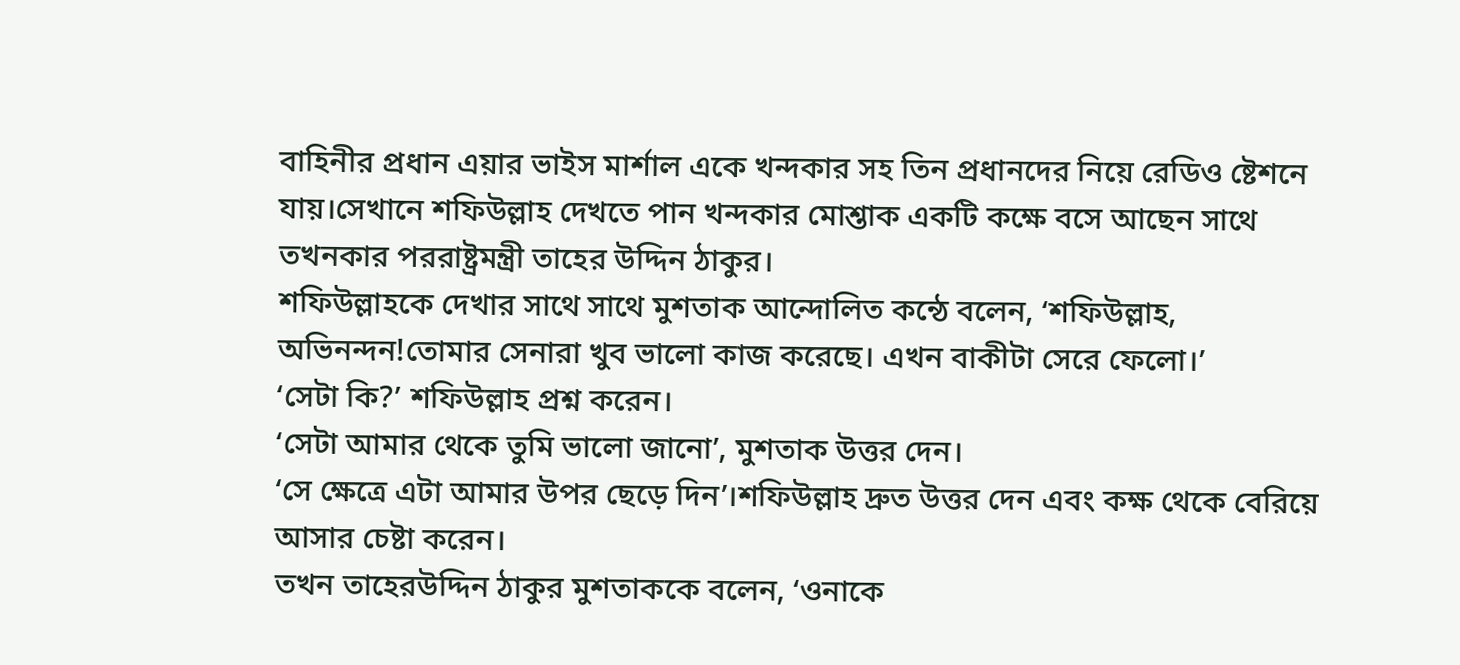বাহিনীর প্রধান এয়ার ভাইস মার্শাল একে খন্দকার সহ তিন প্রধানদের নিয়ে রেডিও ষ্টেশনে যায়।সেখানে শফিউল্লাহ দেখতে পান খন্দকার মোশ্তাক একটি কক্ষে বসে আছেন সাথে তখনকার পররাষ্ট্রমন্ত্রী তাহের উদ্দিন ঠাকুর।
শফিউল্লাহকে দেখার সাথে সাথে মুশতাক আন্দোলিত কন্ঠে বলেন, ‘শফিউল্লাহ, অভিনন্দন!তোমার সেনারা খুব ভালো কাজ করেছে। এখন বাকীটা সেরে ফেলো।’
‘সেটা কি?’ শফিউল্লাহ প্রশ্ন করেন।
‘সেটা আমার থেকে তুমি ভালো জানো’, মুশতাক উত্তর দেন।
‘সে ক্ষেত্রে এটা আমার উপর ছেড়ে দিন’।শফিউল্লাহ দ্রুত উত্তর দেন এবং কক্ষ থেকে বেরিয়ে আসার চেষ্টা করেন।
তখন তাহেরউদ্দিন ঠাকুর মুশতাককে বলেন, ‘ওনাকে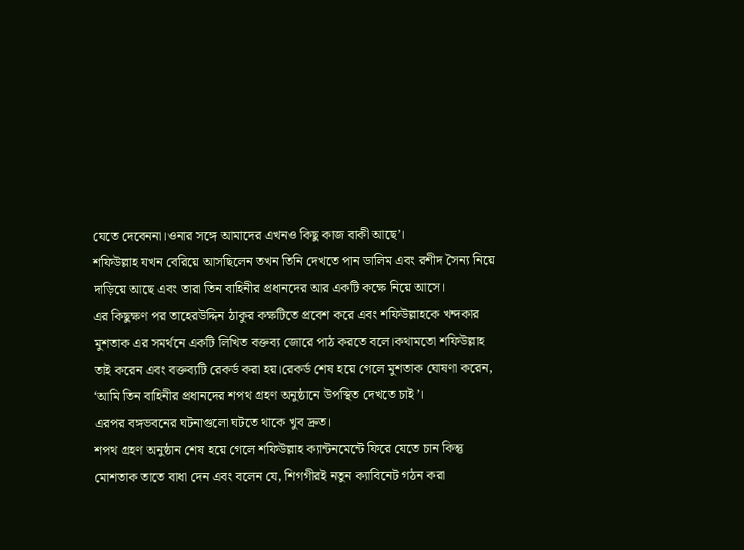যেতে দেবেননা।ওনার সঙ্গে আমাদের এখনও কিছু কাজ বাকী আছে’।
শফিউল্লাহ যখন বেরিয়ে আসছিলেন তখন তিনি দেখতে পান ডালিম এবং রশীদ সৈন্য নিয়ে দাড়িয়ে আছে এবং তারা তিন বাহিনীর প্রধানদের আর একটি কক্ষে নিয়ে আসে।
এর কিছুক্ষণ পর তাহেরউদ্দিন ঠাকুর কক্ষটিতে প্রবেশ করে এবং শফিউল্লাহকে খন্দকার মুশতাক এর সমর্থনে একটি লিখিত বক্তব্য জোরে পাঠ করতে বলে।কথামতো শফিউল্লাহ তাই করেন এবং বক্তব্যটি রেকর্ড করা হয়।রেকর্ড শেষ হয়ে গেলে মুশতাক ঘোষণা করেন, ‘আমি তিন বাহিনীর প্রধানদের শপথ গ্রহণ অনুষ্ঠানে উপস্থিত দেখতে চাই’।
এরপর বঙ্গভবনের ঘটনাগুলো ঘটতে থাকে খুব দ্রুত।
শপথ গ্রহণ অনুষ্ঠান শেষ হয়ে গেলে শফিউল্লাহ ক্যান্টনমেন্টে ফিরে যেতে চান কিন্তু মোশতাক তাতে বাধা দেন এবং বলেন যে, শিগগীরই নতুন ক্যাবিনেট গঠন করা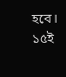হবে।
১৫ই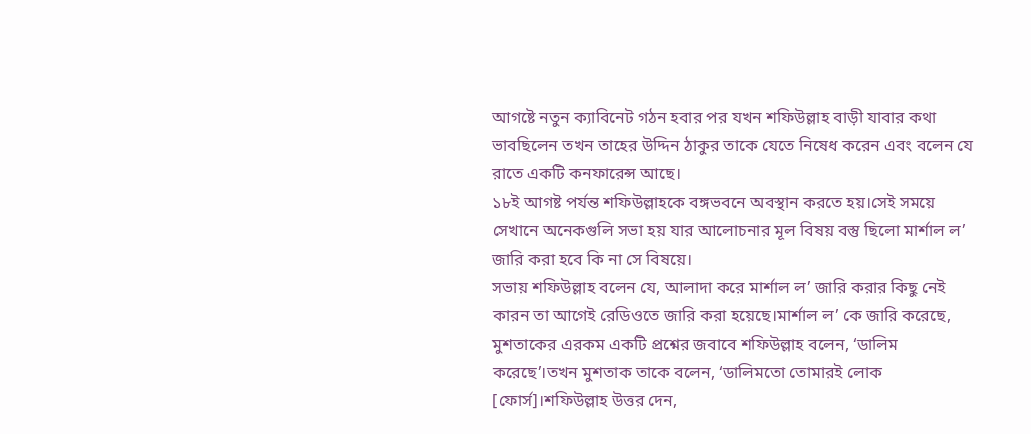আগষ্টে নতুন ক্যাবিনেট গঠন হবার পর যখন শফিউল্লাহ বাড়ী যাবার কথা ভাবছিলেন তখন তাহের উদ্দিন ঠাকুর তাকে যেতে নিষেধ করেন এবং বলেন যে রাতে একটি কনফারেন্স আছে।
১৮ই আগষ্ট পর্যন্ত শফিউল্লাহকে বঙ্গভবনে অবস্থান করতে হয়।সেই সময়ে সেখানে অনেকগুলি সভা হয় যার আলোচনার মূল বিষয় বস্তু ছিলো মার্শাল ল’ জারি করা হবে কি না সে বিষয়ে।
সভায় শফিউল্লাহ বলেন যে, আলাদা করে মার্শাল ল’ জারি করার কিছু নেই কারন তা আগেই রেডিওতে জারি করা হয়েছে।মার্শাল ল’ কে জারি করেছে, মুশতাকের এরকম একটি প্রশ্নের জবাবে শফিউল্লাহ বলেন, ‘ডালিম করেছে’।তখন মুশতাক তাকে বলেন, ‘ডালিমতো তোমারই লোক [ফোর্স]।শফিউল্লাহ উত্তর দেন,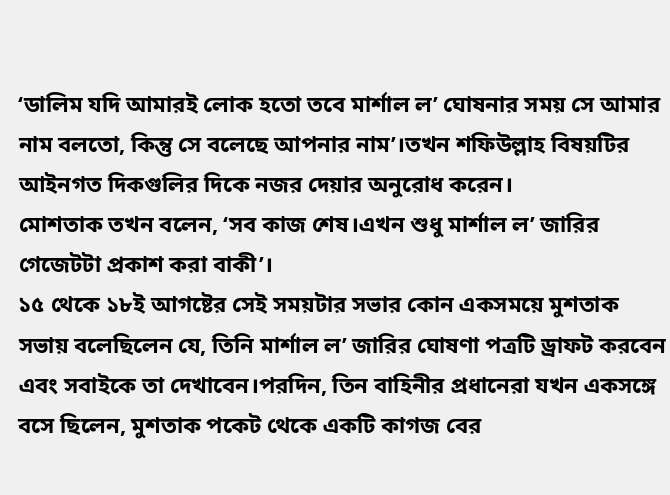‘ডালিম যদি আমারই লোক হতো তবে মার্শাল ল’ ঘোষনার সময় সে আমার নাম বলতো, কিন্তু সে বলেছে আপনার নাম’।তখন শফিউল্লাহ বিষয়টির আইনগত দিকগুলির দিকে নজর দেয়ার অনুরোধ করেন।
মোশতাক তখন বলেন, ‘সব কাজ শেষ।এখন শুধু মার্শাল ল’ জারির গেজেটটা প্রকাশ করা বাকী’।
১৫ থেকে ১৮ই আগষ্টের সেই সময়টার সভার কোন একসময়ে মুশতাক সভায় বলেছিলেন যে, তিনি মার্শাল ল’ জারির ঘোষণা পত্রটি ড্রাফট করবেন এবং সবাইকে তা দেখাবেন।পরদিন, তিন বাহিনীর প্রধানেরা যখন একসঙ্গে বসে ছিলেন, মুশতাক পকেট থেকে একটি কাগজ বের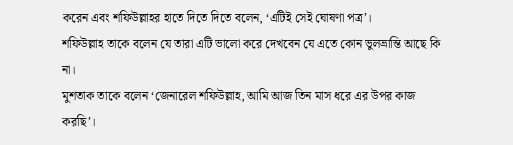করেন এবং শফিউল্লাহর হাতে দিতে দিতে বলেন, ‘এটিই সেই ঘোষণা পত্র’।
শফিউল্লাহ তাকে বলেন যে তারা এটি ভালো করে দেখবেন যে এতে কোন ভুলভ্রান্তি আছে কি না।
মুশতাক তাকে বলেন ‘জেনারেল শফিউল্লাহ, আমি আজ তিন মাস ধরে এর উপর কাজ করছি’।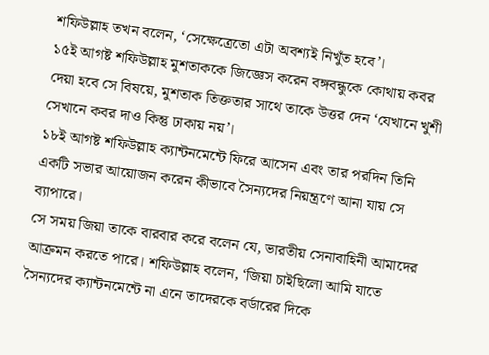শফিউল্লাহ তখন বলেন, ‘সেক্ষেত্রেতো এটা অবশ্যই নিখুঁত হবে’।
১৫ই আগষ্ট শফিউল্লাহ মুশতাককে জিজ্ঞেস করেন বঙ্গবন্ধুকে কোথায় কবর দেয়া হবে সে বিষয়ে, মুশতাক তিক্ততার সাথে তাকে উত্তর দেন ‘যেখানে খুশী সেখানে কবর দাও কিন্তু ঢাকায় নয়’।
১৮ই আগষ্ট শফিউল্লাহ ক্যান্টনমেন্টে ফিরে আসেন এবং তার পরদিন তিনি একটি সভার আয়োজন করেন কীভাবে সৈন্যদের নিয়ন্ত্রণে আনা যায় সে ব্যাপারে।
সে সময় জিয়া তাকে বারবার করে বলেন যে, ভারতীয় সেনাবাহিনী আমাদের আক্রমন করতে পারে। শফিউল্লাহ বলেন, ‘জিয়া চাইছিলো আমি যাতে সৈন্যদের ক্যান্টনমেন্টে না এনে তাদেরকে বর্ডারের দিকে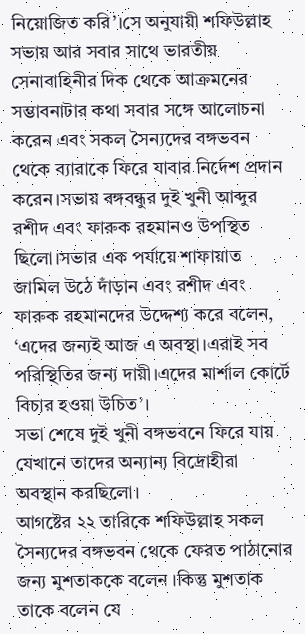নিয়োজিত করি’।সে অনুযায়ী শফিউল্লাহ সভায় আর সবার সাথে ভারতীয় সেনাবাহিনীর দিক থেকে আক্রমনের সম্ভাবনাটার কথা সবার সঙ্গে আলোচনা করেন এবং সকল সৈন্যদের বঙ্গভবন থেকে ব্যারাকে ফিরে যাবার নির্দেশ প্রদান করেন।সভায় বঙ্গবন্ধুর দুই খুনী আব্দুর রশীদ এবং ফারুক রহমানও উপস্থিত ছিলো।সভার এক পর্যায়ে শাফায়াত জামিল উঠে দাঁড়ান এবং রশীদ এবং ফারুক রহমানদের উদ্দেশ্য করে বলেন, ‘এদের জন্যই আজ এ অবস্থা।এরাই সব পরিস্থিতির জন্য দায়ী।এদের মার্শাল কোর্টে বিচার হওয়া উচিত’।
সভা শেষে দুই খুনী বঙ্গভবনে ফিরে যায় যেখানে তাদের অন্যান্য বিদ্রোহীরা অবস্থান করছিলো।
আগষ্টের ২২ তারিকে শফিউল্লাহ সকল সৈন্যদের বঙ্গভবন থেকে ফেরত পাঠানোর জন্য মুশতাককে বলেন ।কিন্তু মুশতাক তাকে বলেন যে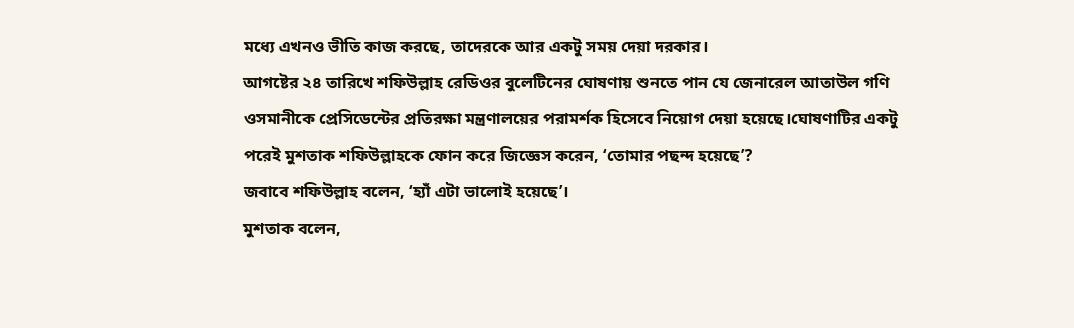মধ্যে এখনও ভীতি কাজ করছে, তাদেরকে আর একটু সময় দেয়া দরকার।
আগষ্টের ২৪ তারিখে শফিউল্লাহ রেডিওর বুলেটিনের ঘোষণায় শুনতে পান যে জেনারেল আতাউল গণি ওসমানীকে প্রেসিডেন্টের প্রতিরক্ষা মন্ত্রণালয়ের পরামর্শক হিসেবে নিয়োগ দেয়া হয়েছে।ঘোষণাটির একটু পরেই মুশতাক শফিউল্লাহকে ফোন করে জিজ্ঞেস করেন, ‘তোমার পছন্দ হয়েছে’?
জবাবে শফিউল্লাহ বলেন, ‘হ্যাঁ এটা ভালোই হয়েছে’।
মুশতাক বলেন,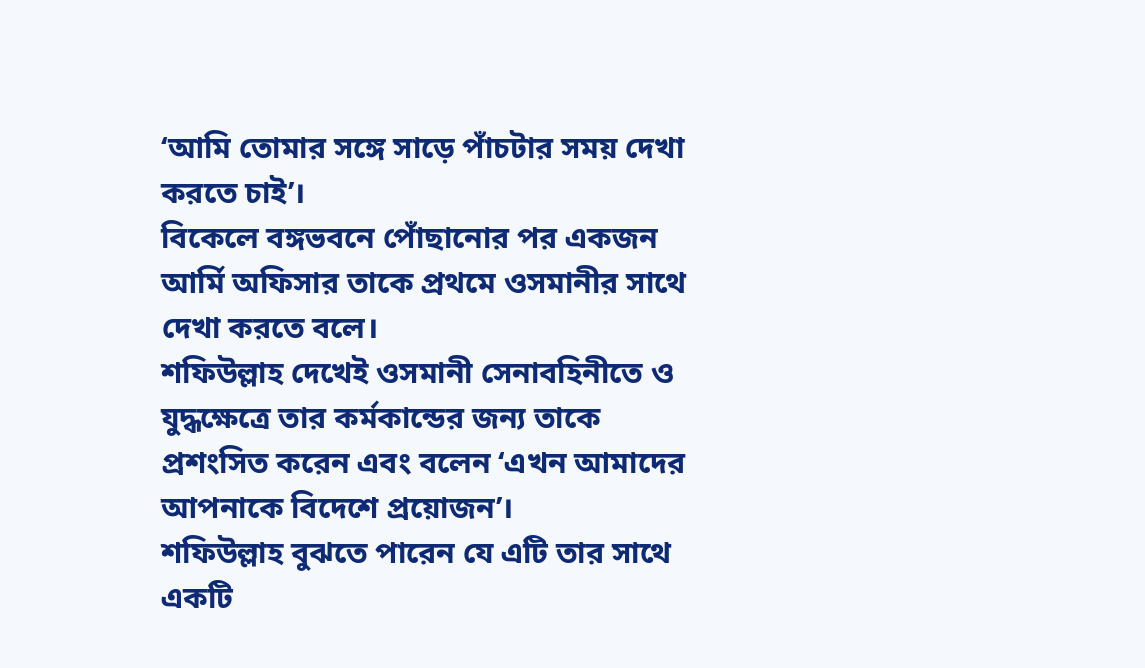‘আমি তোমার সঙ্গে সাড়ে পাঁচটার সময় দেখা করতে চাই’।
বিকেলে বঙ্গভবনে পোঁছানোর পর একজন আর্মি অফিসার তাকে প্রথমে ওসমানীর সাথে দেখা করতে বলে।
শফিউল্লাহ দেখেই ওসমানী সেনাবহিনীতে ও যুদ্ধক্ষেত্রে তার কর্মকান্ডের জন্য তাকে প্রশংসিত করেন এবং বলেন ‘এখন আমাদের আপনাকে বিদেশে প্রয়োজন’।
শফিউল্লাহ বুঝতে পারেন যে এটি তার সাথে একটি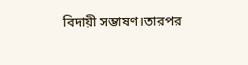বিদায়ী সম্ভাষণ।তারপর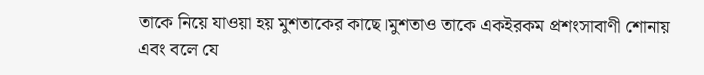তাকে নিয়ে যাওয়া হয় মুশতাকের কাছে।মুশতাও তাকে একইরকম প্রশংসাবাণী শোনায় এবং বলে যে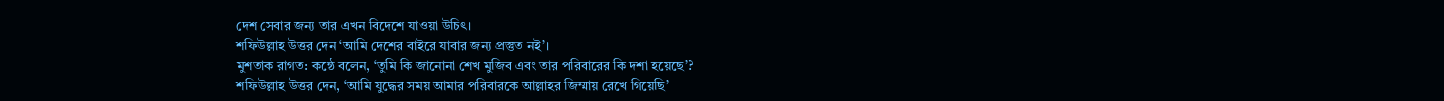দেশ সেবার জন্য তার এখন বিদেশে যাওয়া উচিৎ।
শফিউল্লাহ উত্তর দেন ‘আমি দেশের বাইরে যাবার জন্য প্রস্তুত নই’।
মুশতাক রাগত: কন্ঠে বলেন, ‘তুমি কি জানোনা শেখ মুজিব এবং তার পরিবারের কি দশা হয়েছে’?
শফিউল্লাহ উত্তর দেন, ‘আমি যুদ্ধের সময় আমার পরিবারকে আল্লাহর জিম্মায় রেখে গিয়েছি’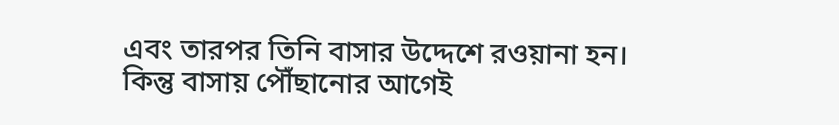এবং তারপর তিনি বাসার উদ্দেশে রওয়ানা হন।
কিন্তু বাসায় পৌঁছানোর আগেই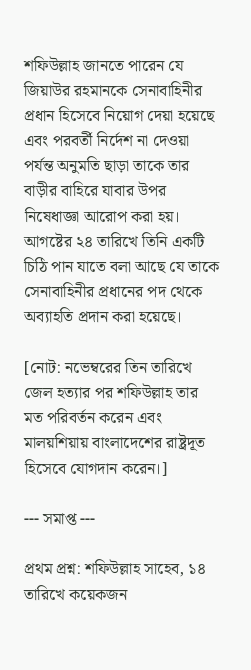শফিউল্লাহ জানতে পারেন যে জিয়াউর রহমানকে সেনাবাহিনীর প্রধান হিসেবে নিয়োগ দেয়া হয়েছে এবং পরবর্তী নির্দেশ না দেওয়া পর্যন্ত অনুমতি ছাড়া তাকে তার বাড়ীর বাহিরে যাবার উপর নিষেধাজ্ঞা আরোপ করা হয়।
আগষ্টের ২৪ তারিখে তিনি একটি চিঠি পান যাতে বলা আছে যে তাকে সেনাবাহিনীর প্রধানের পদ থেকে অব্যাহতি প্রদান করা হয়েছে।

[নোট: নভেম্বরের তিন তারিখে জেল হত্যার পর শফিউল্লাহ তার মত পরিবর্তন করেন এবং মালয়শিয়ায় বাংলাদেশের রাষ্ট্রদূত হিসেবে যোগদান করেন।]

--- সমাপ্ত ---

প্রথম প্রশ্ন: শফিউল্লাহ সাহেব, ১৪ তারিখে কয়েকজন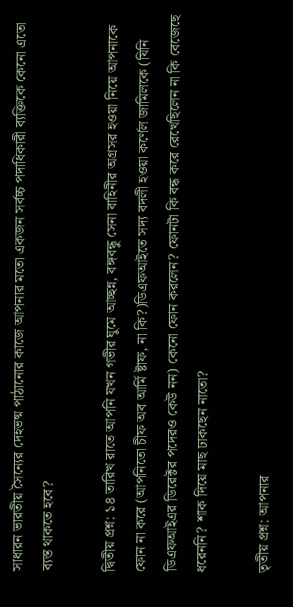সাধারন ভারতীয় সৈন্যের দেহভষ্ম পাঠানোর কাজে আপনার মতো একজন সর্বচ্চ পদাধিকারী ব্যক্তিকে কেনো এতো ব্যস্ত থাকতে হবে?

দ্বিতীয় প্রশ্ন: ১৪ তারিখ রাতে আপনি যখন গভীর ঘুমে আচ্ছন্ন, বঙ্গবন্ধু সেনা বাহিনীর অগ্রসর হওয়া নিয়ে আপনাকে ফোন না করে (আপনিতো চীফ অব আর্মি ষ্টাফ, না কি?)ডিএফআইতে সদ্য বদলী হওয়া কর্ণেল জামিলকে (যিনি ডিএফআইএর ডিরেক্টর পদেরও কেউ নন) কেনো ফোন করলেন? ফোনটা কি বন্ধ করে রেখেছিলেন না কি বেজেছে ধরেননি? শাক দিয়ে মাছ ঢাকছেন নাতো?

তৃতীয় প্রশ্ন: আপনার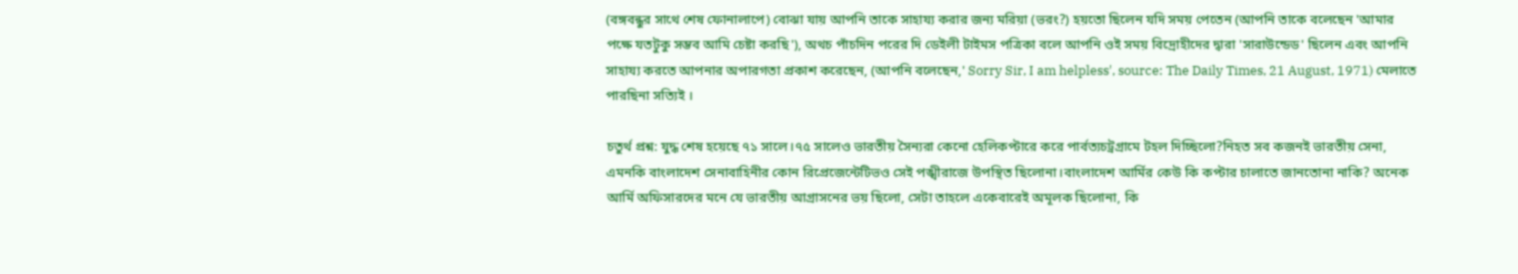(বঙ্গবন্ধুর সাথে শেষ ফোনালাপে) বোঝা যায় আপনি তাকে সাহায্য করার জন্য মরিয়া (ভরং?) হয়তো ছিলেন যদি সময় পেতেন (আপনি তাকে বলেছেন 'আমার পক্ষে যতটুকু সম্ভব আমি চেষ্টা করছি'), অথচ পাঁচদিন পরের দি ডেইলী টাইমস পত্রিকা বলে আপনি ওই সময় বিদ্রোহীদের দ্বারা 'সারাউন্ডেড' ছিলেন এবং আপনি সাহায্য করতে আপনার অপারগতা প্রকাশ করেছেন, (আপনি বলেছেন,' Sorry Sir, I am helpless', source: The Daily Times, 21 August, 1971) মেলাতে পারছিনা সত্যিই ।

চতুর্থ প্রশ্ন: যুদ্ধ শেষ হয়েছে ৭১ সালে।৭৫ সালেও ভারতীয় সৈন্যরা কেনো হেলিকপ্টারে করে পার্বত্যচট্রগ্রামে টহল দিচ্ছিলো?নিহত সব কজনই ভারতীয় সেনা, এমনকি বাংলাদেশ সেনাবাহিনীর কোন রিপ্রেজেন্টেটিভও সেই পঙ্খীরাজে উপস্থিত ছিলোনা।বাংলাদেশ আর্মির কেউ কি কপ্টার চালাতে জানতোনা নাকি? অনেক আর্মি অফিসারদের মনে যে ভারতীয় আগ্রাসনের ভয় ছিলো, সেটা তাহলে একেবারেই অমূলক ছিলোনা, কি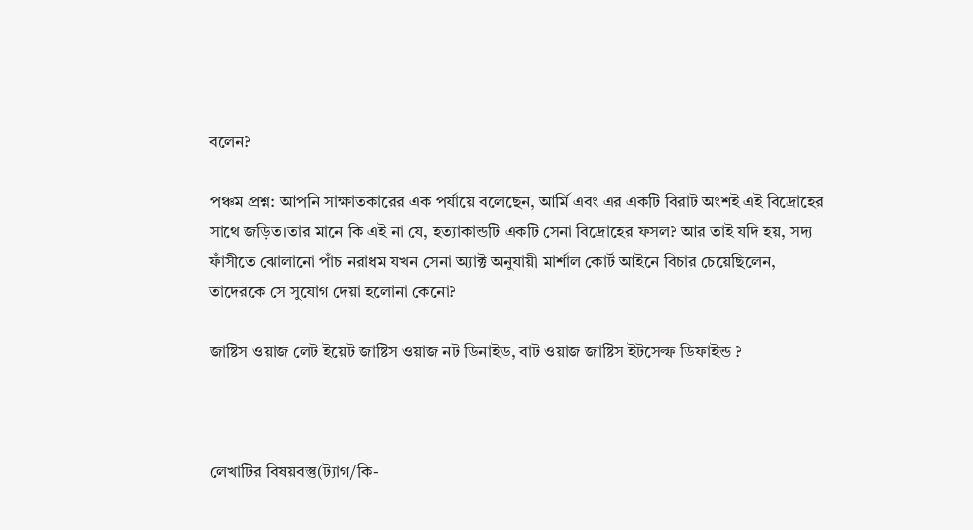বলেন?

পঞ্চম প্রশ্ন: আপনি সাক্ষাতকারের এক পর্যায়ে বলেছেন, আর্মি এবং এর একটি বিরাট অংশই এই বিদ্রোহের সাথে জড়িত।তার মানে কি এই না যে, হত্যাকান্ডটি একটি সেনা বিদ্রোহের ফসল? আর তাই যদি হয়, সদ্য ফাঁসীতে ঝোলানো পাঁচ নরাধম যখন সেনা অ্যাক্ট অনুযায়ী মার্শাল কোর্ট আইনে বিচার চেয়েছিলেন, তাদেরকে সে সুযোগ দেয়া হলোনা কেনো?

জাষ্টিস ওয়াজ লেট ইয়েট জাষ্টিস ওয়াজ নট ডিনাইড, বাট ওয়াজ জাষ্টিস ইটসেল্ফ ডিফাইন্ড ?



লেখাটির বিষয়বস্তু(ট্যাগ/কি-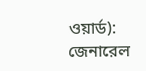ওয়ার্ড): জেনারেল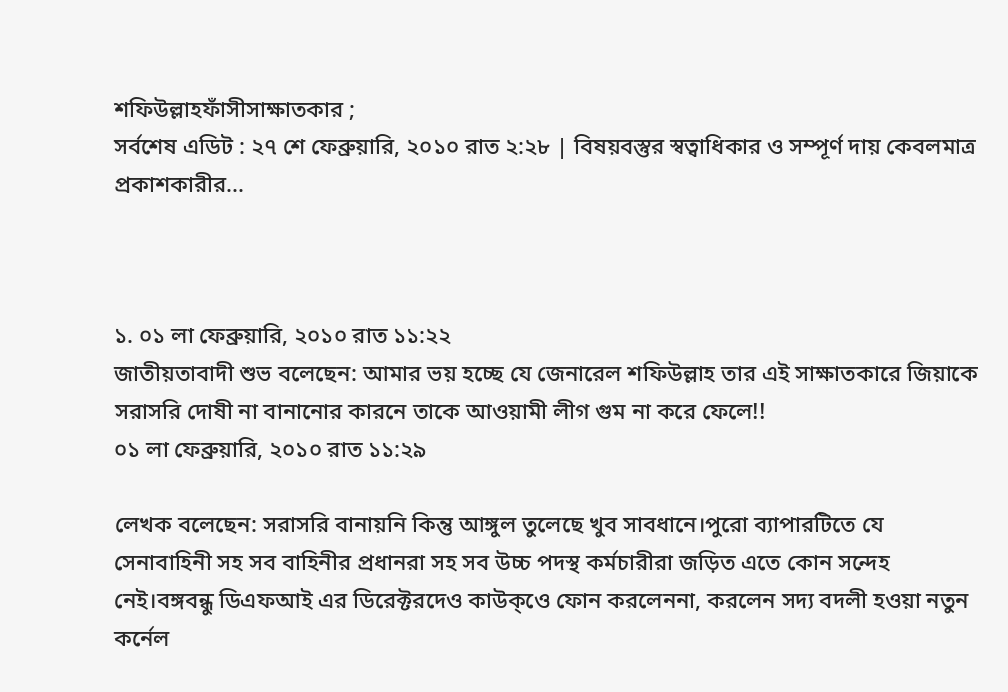শফিউল্লাহফাঁসীসাক্ষাতকার ;
সর্বশেষ এডিট : ২৭ শে ফেব্রুয়ারি, ২০১০ রাত ২:২৮ | বিষয়বস্তুর স্বত্বাধিকার ও সম্পূর্ণ দায় কেবলমাত্র প্রকাশকারীর...



১. ০১ লা ফেব্রুয়ারি, ২০১০ রাত ১১:২২
জাতীয়তাবাদী শুভ বলেছেন: আমার ভয় হচ্ছে যে জেনারেল শফিউল্লাহ তার এই সাক্ষাতকারে জিয়াকে সরাসরি দোষী না বানানোর কারনে তাকে আওয়ামী লীগ গুম না করে ফেলে!!
০১ লা ফেব্রুয়ারি, ২০১০ রাত ১১:২৯

লেখক বলেছেন: সরাসরি বানায়নি কিন্তু আঙ্গুল তুলেছে খুব সাবধানে।পুরো ব্যাপারটিতে যে সেনাবাহিনী সহ সব বাহিনীর প্রধানরা সহ সব উচ্চ পদস্থ কর্মচারীরা জড়িত এতে কোন সন্দেহ নেই।বঙ্গবন্ধু ডিএফআই এর ডিরেক্টরদেও কাউক্ওে ফোন করলেননা, করলেন সদ্য বদলী হওয়া নতুন কর্নেল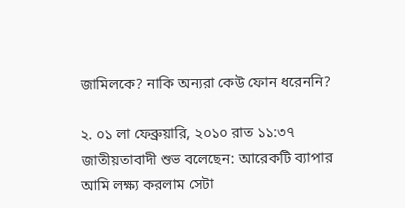জামিলকে? নাকি অন্যরা কেউ ফোন ধরেননি?

২. ০১ লা ফেব্রুয়ারি, ২০১০ রাত ১১:৩৭
জাতীয়তাবাদী শুভ বলেছেন: আরেকটি ব্যাপার আমি লক্ষ্য করলাম সেটা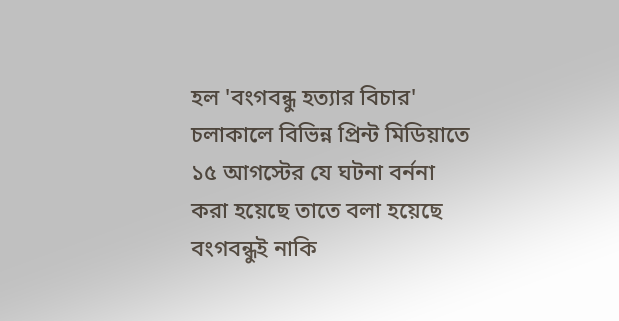হল 'বংগবন্ধু হত্যার বিচার' চলাকালে বিভিন্ন প্রিন্ট মিডিয়াতে ১৫ আগস্টের যে ঘটনা বর্ননা করা হয়েছে তাতে বলা হয়েছে বংগবন্ধুই নাকি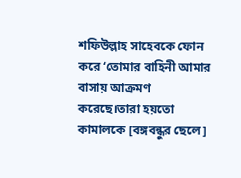শফিউল্লাহ সাহেবকে ফোন করে ‘তোমার বাহিনী আমার বাসায় আক্রমণ করেছে।তারা হয়তো কামালকে [বঙ্গবন্ধুর ছেলে]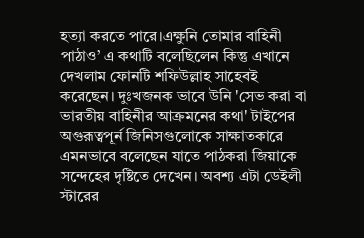হত্যা করতে পারে।এক্ষুনি তোমার বাহিনী পাঠাও’ এ কথাটি বলেছিলেন কিন্তু এখানে দেখলাম ফোনটি শফিউল্লাহ সাহেবই করেছেন। দুঃখজনক ভাবে উনি 'সেভ করা বা ভারতীয় বাহিনীর আক্রমনের কথা' টাইপের অগুরূত্বপূর্ন জিনিসগুলোকে সাক্ষাতকারে এমনভাবে বলেছেন যাতে পাঠকরা জিয়াকে সন্দেহের দৃষ্টিতে দেখেন। অবশ্য এটা ডেইলী স্টারের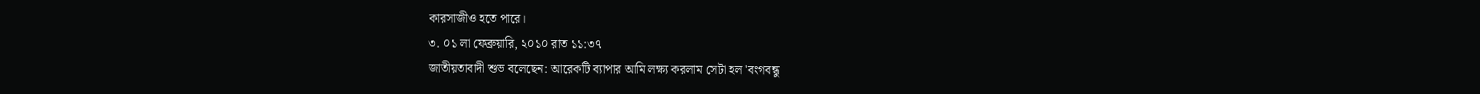কারসাজীও হতে পারে।
৩. ০১ লা ফেব্রুয়ারি, ২০১০ রাত ১১:৩৭
জাতীয়তাবাদী শুভ বলেছেন: আরেকটি ব্যাপার আমি লক্ষ্য করলাম সেটা হল 'বংগবন্ধু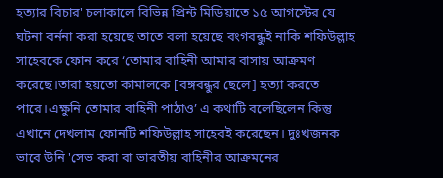হত্যার বিচার' চলাকালে বিভিন্ন প্রিন্ট মিডিয়াতে ১৫ আগস্টের যে ঘটনা বর্ননা করা হয়েছে তাতে বলা হয়েছে বংগবন্ধুই নাকি শফিউল্লাহ সাহেবকে ফোন করে ‘তোমার বাহিনী আমার বাসায় আক্রমণ করেছে।তারা হয়তো কামালকে [বঙ্গবন্ধুর ছেলে] হত্যা করতে পারে।এক্ষুনি তোমার বাহিনী পাঠাও’ এ কথাটি বলেছিলেন কিন্তু এখানে দেখলাম ফোনটি শফিউল্লাহ সাহেবই করেছেন। দুঃখজনক ভাবে উনি 'সেভ করা বা ভারতীয় বাহিনীর আক্রমনের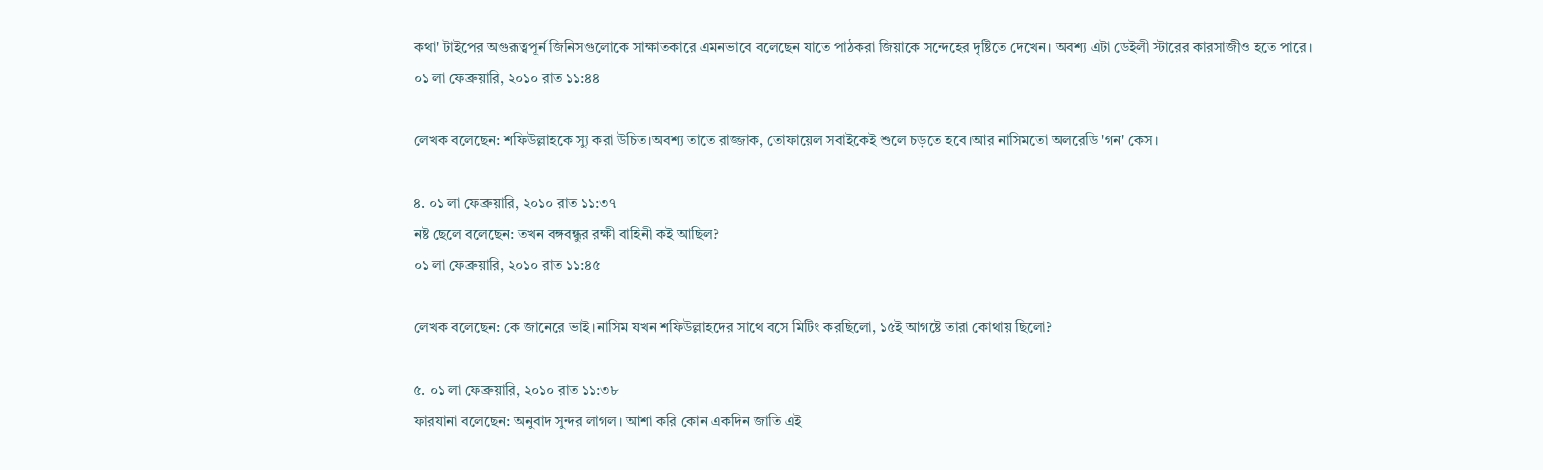কথা' টাইপের অগুরূত্বপূর্ন জিনিসগুলোকে সাক্ষাতকারে এমনভাবে বলেছেন যাতে পাঠকরা জিয়াকে সন্দেহের দৃষ্টিতে দেখেন। অবশ্য এটা ডেইলী স্টারের কারসাজীও হতে পারে।
০১ লা ফেব্রুয়ারি, ২০১০ রাত ১১:৪৪

লেখক বলেছেন: শফিউল্লাহকে স্যু করা উচিত।অবশ্য তাতে রাজ্জাক, তোফায়েল সবাইকেই শুলে চড়তে হবে।আর নাসিমতো অলরেডি 'গন' কেস।

৪. ০১ লা ফেব্রুয়ারি, ২০১০ রাত ১১:৩৭
নষ্ট ছেলে বলেছেন: তখন বঙ্গবন্ধুর রক্ষী বাহিনী কই আছিল?
০১ লা ফেব্রুয়ারি, ২০১০ রাত ১১:৪৫

লেখক বলেছেন: কে জানেরে ভাই।নাসিম যখন শফিউল্লাহদের সাথে বসে মিটিং করছিলো, ১৫ই আগষ্টে তারা কোথায় ছিলো?

৫. ০১ লা ফেব্রুয়ারি, ২০১০ রাত ১১:৩৮
ফারযানা বলেছেন: অনুবাদ সুন্দর লাগল। আশা করি কোন একদিন জাতি এই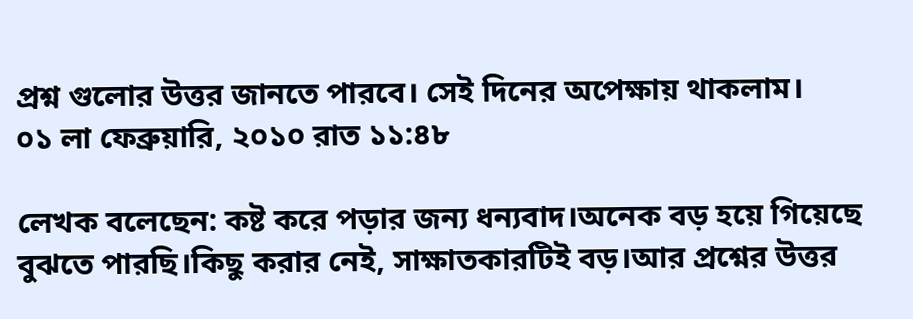প্রশ্ন গুলোর উত্তর জানতে পারবে। সেই দিনের অপেক্ষায় থাকলাম।
০১ লা ফেব্রুয়ারি, ২০১০ রাত ১১:৪৮

লেখক বলেছেন: কষ্ট করে পড়ার জন্য ধন্যবাদ।অনেক বড় হয়ে গিয়েছে বুঝতে পারছি।কিছু করার নেই, সাক্ষাতকারটিই বড়।আর প্রশ্নের উত্তর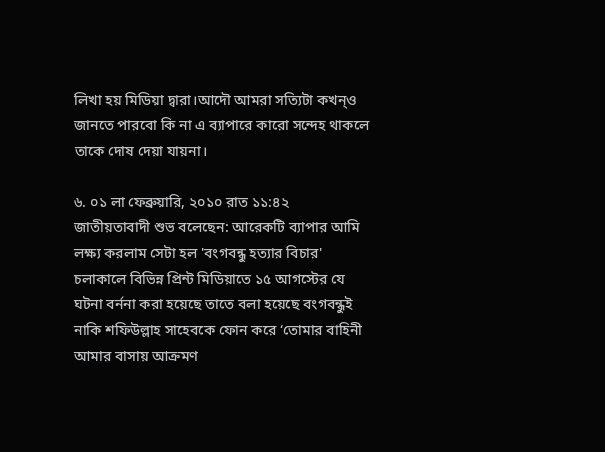লিখা হয় মিডিয়া দ্বারা।আদৌ আমরা সত্যিটা কখন্ও জানতে পারবো কি না এ ব্যাপারে কারো সন্দেহ থাকলে তাকে দোষ দেয়া যায়না।

৬. ০১ লা ফেব্রুয়ারি, ২০১০ রাত ১১:৪২
জাতীয়তাবাদী শুভ বলেছেন: আরেকটি ব্যাপার আমি লক্ষ্য করলাম সেটা হল 'বংগবন্ধু হত্যার বিচার' চলাকালে বিভিন্ন প্রিন্ট মিডিয়াতে ১৫ আগস্টের যে ঘটনা বর্ননা করা হয়েছে তাতে বলা হয়েছে বংগবন্ধুই নাকি শফিউল্লাহ সাহেবকে ফোন করে ‘তোমার বাহিনী আমার বাসায় আক্রমণ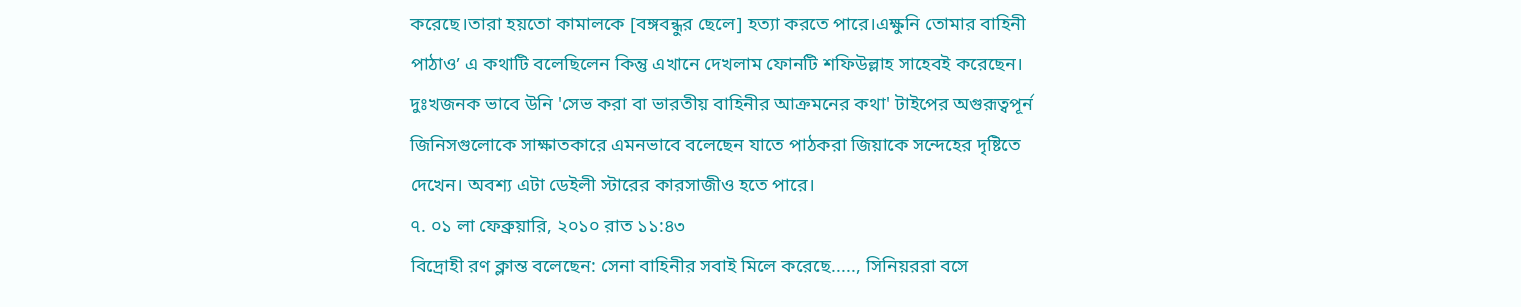করেছে।তারা হয়তো কামালকে [বঙ্গবন্ধুর ছেলে] হত্যা করতে পারে।এক্ষুনি তোমার বাহিনী পাঠাও’ এ কথাটি বলেছিলেন কিন্তু এখানে দেখলাম ফোনটি শফিউল্লাহ সাহেবই করেছেন। দুঃখজনক ভাবে উনি 'সেভ করা বা ভারতীয় বাহিনীর আক্রমনের কথা' টাইপের অগুরূত্বপূর্ন জিনিসগুলোকে সাক্ষাতকারে এমনভাবে বলেছেন যাতে পাঠকরা জিয়াকে সন্দেহের দৃষ্টিতে দেখেন। অবশ্য এটা ডেইলী স্টারের কারসাজীও হতে পারে।
৭. ০১ লা ফেব্রুয়ারি, ২০১০ রাত ১১:৪৩
বিদ্রোহী রণ ক্লান্ত বলেছেন: সেনা বাহিনীর সবাই মিলে করেছে....., সিনিয়ররা বসে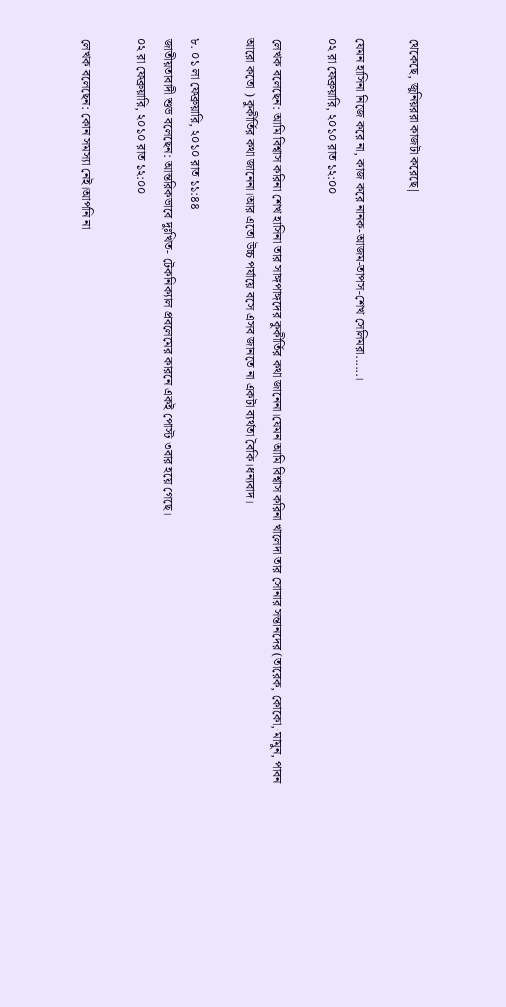থেকেছে, জুনিয়ররা কাজটা করেছে|

যেমন হাসিনা নিজে করে না, কাজ করে নানক-আজম-তাপস-শেখ সেলিমরা......।
০২ রা ফেব্রুয়ারি, ২০১০ রাত ১২:০০

লেখক বলেছেন: আমি বিশ্বাস করিনা শেখ হাসিনা তার সাঙ্গপাঙ্গদের কুকীর্তির কথা জানেনা।যেমন আমি বিশ্বাস করিনা খালেদা তার সোনার সন্তানদের (তারেক, কোকো, মামুন, পাবন আরো কতো ) কুকীর্তির কথা জানেনা।আর এতো উচ্চ পর্যায়ে বসে এসব জানতে না একটা ব্যর্থতা বৈকি।ধন্যবাদ।

৮. ০১ লা ফেব্রুয়ারি, ২০১০ রাত ১১:৪৪
জাতীয়তাবাদী শুভ বলেছেন: আন্তরিকভাবে দুঃখিত- টেকনিক্যাল প্রবলেমের কারনে একই পোস্ট ৩বার হয়ে গেছে।
০২ রা ফেব্রুয়ারি, ২০১০ রাত ১২:০০

লেখক বলেছেন: কোন সমস্যা নেই।আপনি না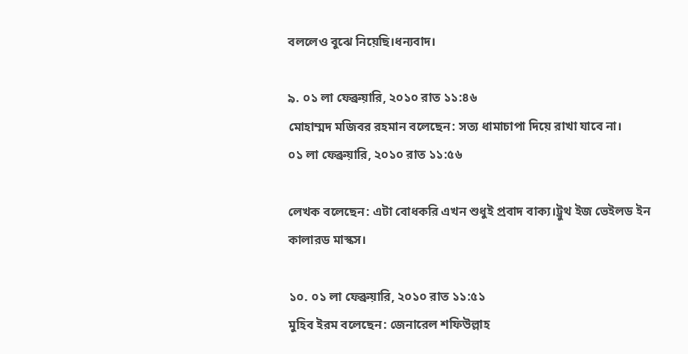বললেও বুঝে নিয়েছি।ধন্যবাদ।

৯. ০১ লা ফেব্রুয়ারি, ২০১০ রাত ১১:৪৬
মোহাম্মদ মজিবর রহমান বলেছেন: সত্য ধামাচাপা দিয়ে রাখা যাবে না।
০১ লা ফেব্রুয়ারি, ২০১০ রাত ১১:৫৬

লেখক বলেছেন: এটা বোধকরি এখন শুধুই প্রবাদ বাক্য।ট্রুথ ইজ ভেইলড ইন কালারড মাস্কস।

১০. ০১ লা ফেব্রুয়ারি, ২০১০ রাত ১১:৫১
মুহিব ইরম বলেছেন: জেনারেল শফিউল্লাহ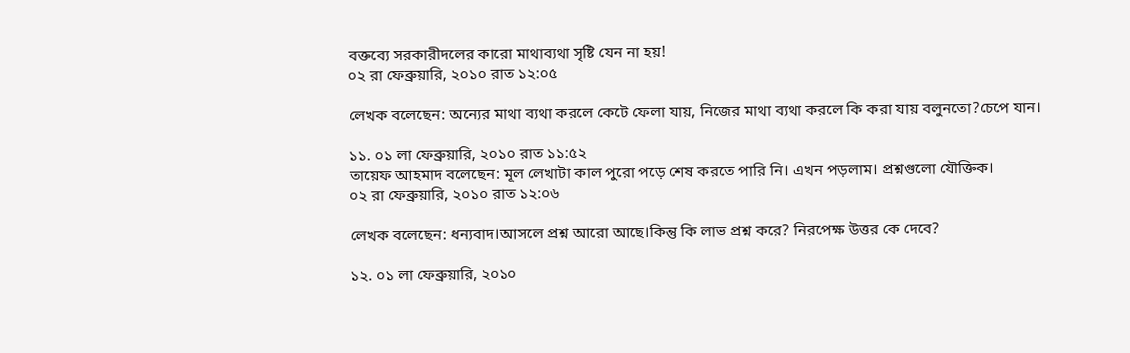বক্তব্যে সরকারীদলের কারো মাথাব্যথা সৃষ্টি যেন না হয়!
০২ রা ফেব্রুয়ারি, ২০১০ রাত ১২:০৫

লেখক বলেছেন: অন্যের মাথা ব্যথা করলে কেটে ফেলা যায়, নিজের মাথা ব্যথা করলে কি করা যায় বলুনতো?চেপে যান।

১১. ০১ লা ফেব্রুয়ারি, ২০১০ রাত ১১:৫২
তায়েফ আহমাদ বলেছেন: মূল লেখাটা কাল পুরো পড়ে শেষ করতে পারি নি। এখন পড়লাম। প্রশ্নগুলো যৌক্তিক।
০২ রা ফেব্রুয়ারি, ২০১০ রাত ১২:০৬

লেখক বলেছেন: ধন্যবাদ।আসলে প্রশ্ন আরো আছে।কিন্তু কি লাভ প্রশ্ন করে? নিরপেক্ষ উত্তর কে দেবে?

১২. ০১ লা ফেব্রুয়ারি, ২০১০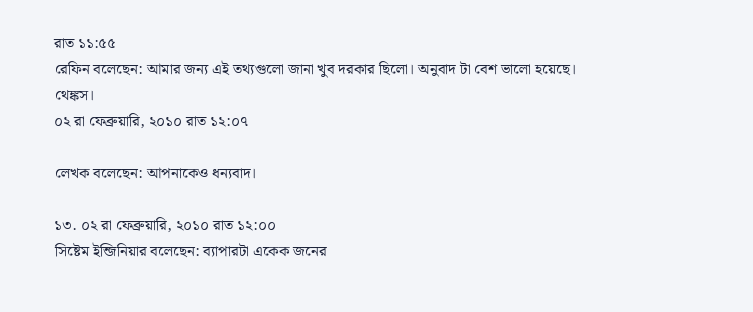রাত ১১:৫৫
রেফিন বলেছেন: আমার জন্য এই তথ্যগুলো জানা খুব দরকার ছিলো। অনুবাদ টা বেশ ভালো হয়েছে।
থেঙ্কস।
০২ রা ফেব্রুয়ারি, ২০১০ রাত ১২:০৭

লেখক বলেছেন: আপনাকেও ধন্যবাদ।

১৩. ০২ রা ফেব্রুয়ারি, ২০১০ রাত ১২:০০
সিষ্টেম ইন্জিনিয়ার বলেছেন: ব্যাপারটা একেক জনের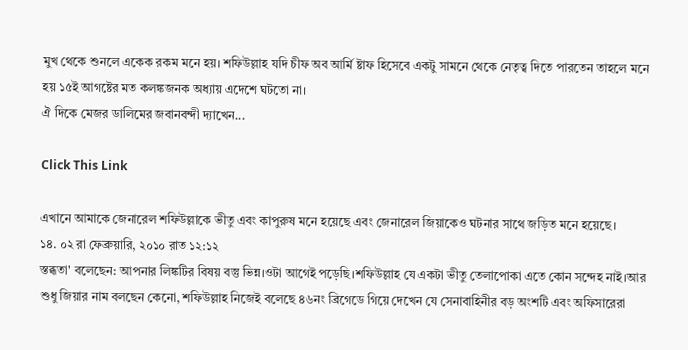মুখ থেকে শুনলে একেক রকম মনে হয়। শফিউল্লাহ যদি চীফ অব আর্মি ষ্টাফ হিসেবে একটু সামনে থেকে নেতৃত্ব দিতে পারতেন তাহলে মনে হয় ১৫ই আগষ্টের মত কলঙ্কজনক অধ্যায় এদেশে ঘটতো না।
ঐ দিকে মেজর ডালিমের জবানবন্দী দ্যাখেন...

Click This Link

এখানে আমাকে জেনারেল শফিউল্লাকে ভীতু এবং কাপুরুষ মনে হয়েছে এবং জেনারেল জিয়াকেও ঘটনার সাথে জড়িত মনে হয়েছে।
১৪. ০২ রা ফেব্রুয়ারি, ২০১০ রাত ১২:১২
স্তব্ধতা' বলেছেন: আপনার লিঙ্কটির বিষয় বস্তু ভিন্ন।ওটা আগেই পড়েছি।শফিউল্লাহ যে একটা ভীতু তেলাপোকা এতে কোন সন্দেহ নাই।আর শুধু জিয়ার নাম বলছেন কেনো, শফিউল্লাহ নিজেই বলেছে ৪৬নং ব্রিগেডে গিয়ে দেখেন যে সেনাবাহিনীর বড় অংশটি এবং অফিসারেরা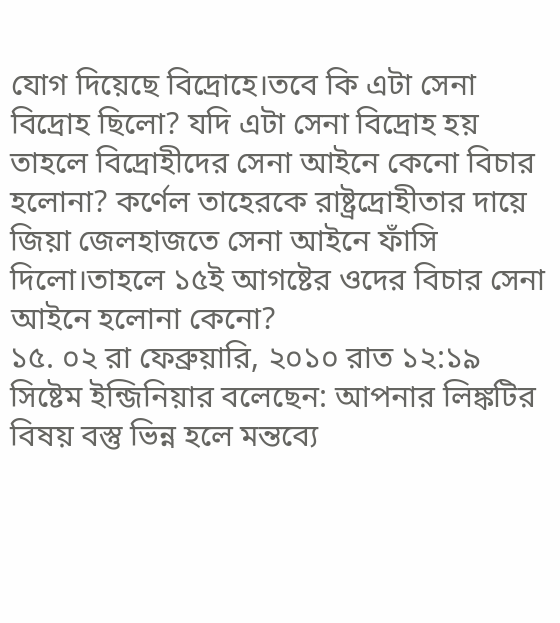যোগ দিয়েছে বিদ্রোহে।তবে কি এটা সেনা বিদ্রোহ ছিলো? যদি এটা সেনা বিদ্রোহ হয় তাহলে বিদ্রোহীদের সেনা আইনে কেনো বিচার হলোনা? কর্ণেল তাহেরকে রাষ্ট্রদ্রোহীতার দায়ে জিয়া জেলহাজতে সেনা আইনে ফাঁসি দিলো।তাহলে ১৫ই আগষ্টের ওদের বিচার সেনা আইনে হলোনা কেনো?
১৫. ০২ রা ফেব্রুয়ারি, ২০১০ রাত ১২:১৯
সিষ্টেম ইন্জিনিয়ার বলেছেন: আপনার লিঙ্কটির বিষয় বস্তু ভিন্ন হলে মন্তব্যে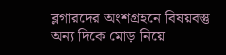ব্লগারদের অংশগ্রহনে বিষয়বস্তু অন্য দিকে মোড় নিয়ে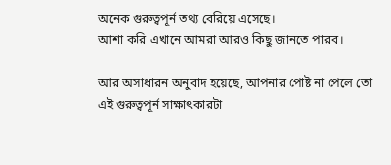অনেক গুরুত্বপূর্ন তথ্য বেরিয়ে এসেছে।
আশা করি এখানে আমরা আরও কিছু জানতে পারব।

আর অসাধারন অনুবাদ হয়েছে, আপনার পোষ্ট না পেলে তো এই গুরুত্বপূর্ন সাক্ষাৎকারটা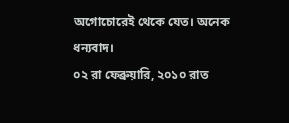অগোচোরেই থেকে যেত। অনেক ধন্যবাদ।
০২ রা ফেব্রুয়ারি, ২০১০ রাত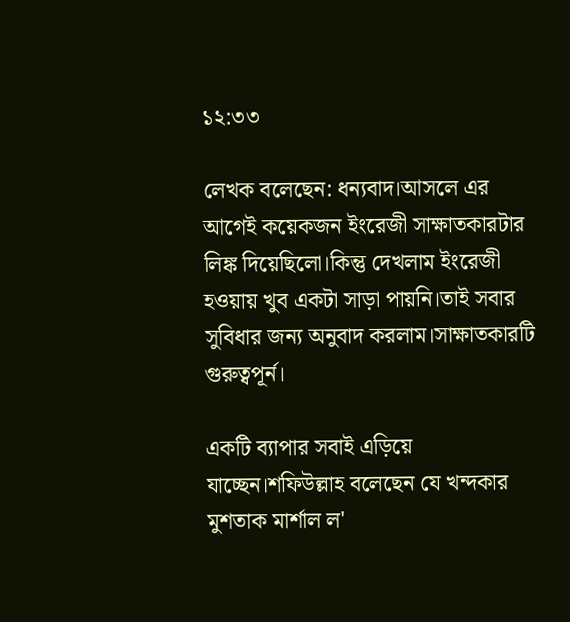১২:৩৩

লেখক বলেছেন: ধন্যবাদ।আসলে এর আগেই কয়েকজন ইংরেজী সাক্ষাতকারটার লিঙ্ক দিয়েছিলো।কিন্তু দেখলাম ইংরেজী হওয়ায় খুব একটা সাড়া পায়নি।তাই সবার সুবিধার জন্য অনুবাদ করলাম।সাক্ষাতকারটি গুরুত্বপূর্ন।

একটি ব্যাপার সবাই এড়িয়ে যাচ্ছেন।শফিউল্লাহ বলেছেন যে খন্দকার মুশতাক মার্শাল ল'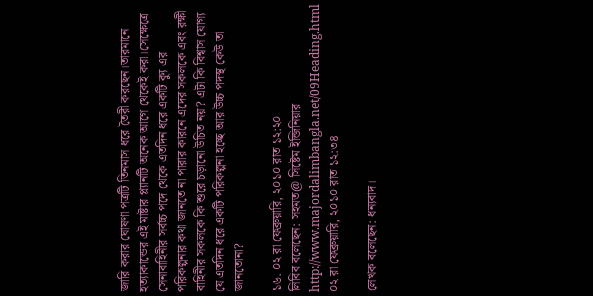জারি করার ঘোষণা পত্রটি তিনমাস ধরে তৈরী করছেন।তারমানে হত্যাকান্ডের এই মাষ্টার প্ল্যানটি অনেক আগে থেকেই করা।সেক্ষেত্রে সেনাবাহিনীর সর্বচ্চ পদে থেকে এতদিন ধরে একটি ক্যু এর পরিকল্পনার কথা জানতে না পারার কারনে এদের সকলকে এবং রক্ষী বাহিনীর সকলকে কি শুরে চড়ানো উচিত নয়? এটা কি বিশ্বাস যোগ্য যে এতদিন ধরে একটি পরিকল্পনা হচ্ছে আর উচ্চ পদস্থ কেউ তা জানতোনা?

১৬. ০২ রা ফেব্রুয়ারি, ২০১০ রাত ১২:২০
লিবিব বলেছেন: সহমত@ সিষ্টেম ইন্জিনিয়ার
http://www.majordalimbangla.net/09Heading.html
০২ রা ফেব্রুয়ারি, ২০১০ রাত ১২:৩৪

লেখক বলেছেন: ধন্যবাদ।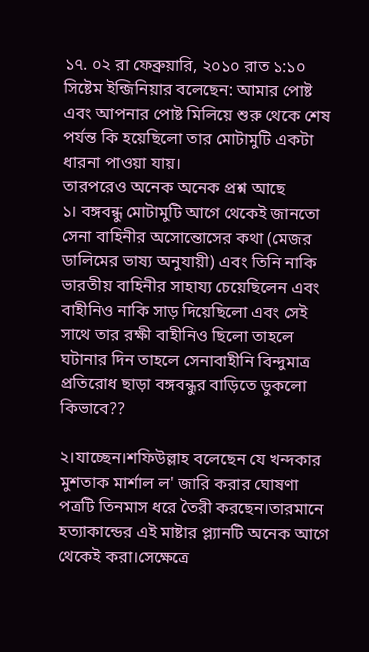১৭. ০২ রা ফেব্রুয়ারি, ২০১০ রাত ১:১০
সিষ্টেম ইন্জিনিয়ার বলেছেন: আমার পোষ্ট এবং আপনার পোষ্ট মিলিয়ে শুরু থেকে শেষ পর্যন্ত কি হয়েছিলো তার মোটামুটি একটা ধারনা পাওয়া যায়।
তারপরেও অনেক অনেক প্রশ্ন আছে
১। বঙ্গবন্ধু মোটামুটি আগে থেকেই জানতো সেনা বাহিনীর অসোন্তোসের কথা (মেজর ডালিমের ভাষ্য অনুযায়ী) এবং তিনি নাকি ভারতীয় বাহিনীর সাহায্য চেয়েছিলেন এবং বাহীনিও নাকি সাড় দিয়েছিলো এবং সেই সাথে তার রক্ষী বাহীনিও ছিলো তাহলে ঘটানার দিন তাহলে সেনাবাহীনি বিন্দুমাত্র প্রতিরোধ ছাড়া বঙ্গবন্ধুর বাড়িতে ডুকলো কিভাবে??

২।যাচ্ছেন।শফিউল্লাহ বলেছেন যে খন্দকার মুশতাক মার্শাল ল' জারি করার ঘোষণা পত্রটি তিনমাস ধরে তৈরী করছেন।তারমানে হত্যাকান্ডের এই মাষ্টার প্ল্যানটি অনেক আগে থেকেই করা।সেক্ষেত্রে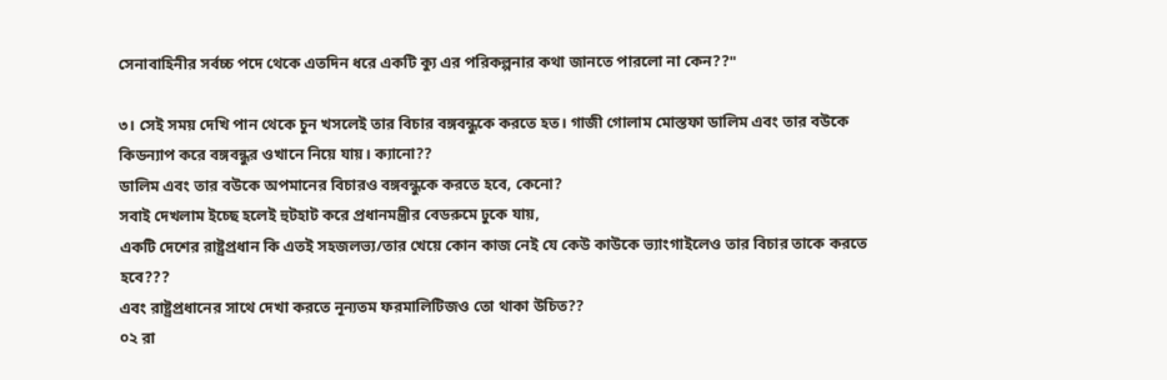সেনাবাহিনীর সর্বচ্চ পদে থেকে এতদিন ধরে একটি ক্যু এর পরিকল্পনার কথা জানতে পারলো না কেন??"

৩। সেই সময় দেখি পান থেকে চুন খসলেই তার বিচার বঙ্গবন্ধুকে করতে হত। গাজী গোলাম মোস্তফা ডালিম এবং তার বউকে কিডন্যাপ করে বঙ্গবন্ধুর ওখানে নিয়ে যায়। ক্যানো??
ডালিম এবং তার বউকে অপমানের বিচারও বঙ্গবন্ধুকে করতে হবে, কেনো?
সবাই দেখলাম ইচ্ছে হলেই হুটহাট করে প্রধানমন্ত্রীর বেডরুমে ঢুকে যায়,
একটি দেশের রাষ্ট্রপ্রধান কি এতই সহজলভ্য/তার খেয়ে কোন কাজ নেই যে কেউ কাউকে ভ্যাংগাইলেও তার বিচার তাকে করতে হবে???
এবং রাষ্ট্রপ্রধানের সাথে দেখা করতে নূন্যতম ফরমালিটিজও তো থাকা উচিত??
০২ রা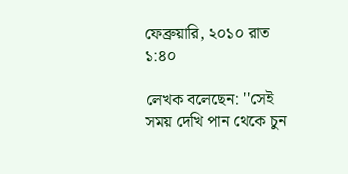ফেব্রুয়ারি, ২০১০ রাত ১:৪০

লেখক বলেছেন: ''সেই সময় দেখি পান থেকে চুন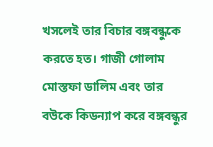খসলেই তার বিচার বঙ্গবন্ধুকে করতে হত। গাজী গোলাম মোস্তফা ডালিম এবং তার বউকে কিডন্যাপ করে বঙ্গবন্ধুর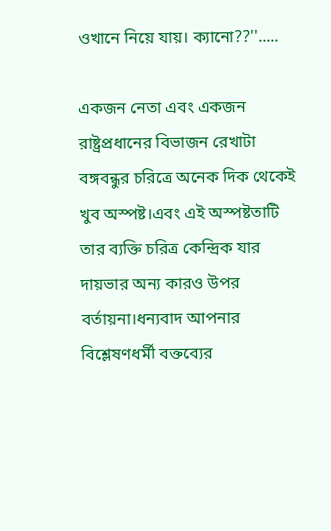ওখানে নিয়ে যায়। ক্যানো??''.....

একজন নেতা এবং একজন রাষ্ট্রপ্রধানের বিভাজন রেখাটা বঙ্গবন্ধুর চরিত্রে অনেক দিক থেকেই খুব ‍অস্পষ্ট।এবং এই অস্পষ্টতাটি তার ব্যক্তি চরিত্র কেন্দ্রিক যার দায়ভার অন্য কারও উপর বর্তায়না।ধন্যবাদ আপনার বিশ্লেষণধর্মী বক্তব্যের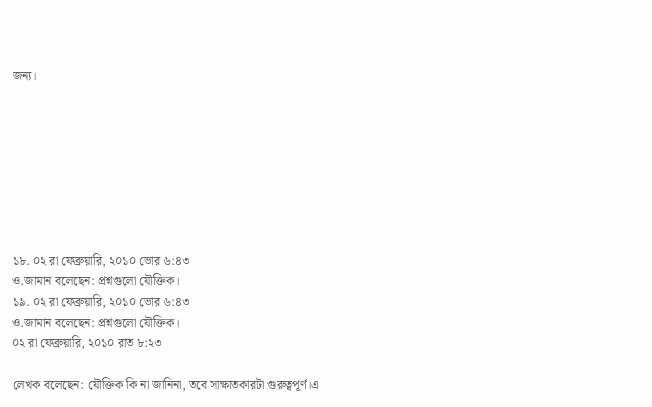জন্য।








১৮. ০২ রা ফেব্রুয়ারি, ২০১০ ভোর ৬:৪৩
ও.জামান বলেছেন: প্রশ্নগুলো যৌক্তিক।
১৯. ০২ রা ফেব্রুয়ারি, ২০১০ ভোর ৬:৪৩
ও.জামান বলেছেন: প্রশ্নগুলো যৌক্তিক।
০২ রা ফেব্রুয়ারি, ২০১০ রাত ৮:২৩

লেখক বলেছেন: যৌক্তিক কি না জানিনা, তবে সাক্ষাতকারটা গুরুত্বপূর্ণ।এ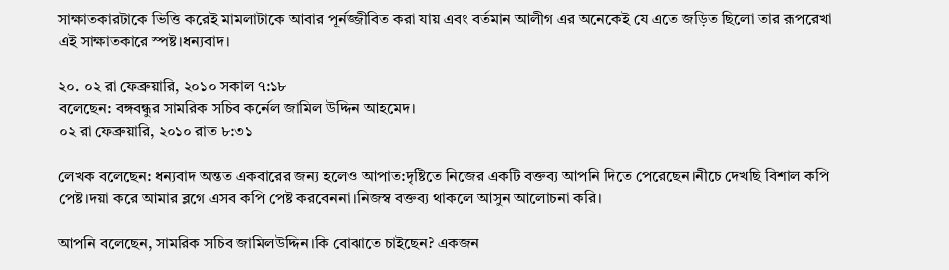সাক্ষাতকারটাকে ভিত্তি করেই মামলাটাকে আবার পূর্নজ্জীবিত করা যায় এবং বর্তমান আলীগ এর অনেকেই যে এতে জড়িত ছিলো তার রূপরেখা এই সাক্ষাতকারে স্পষ্ট।ধন্যবাদ।

২০. ০২ রা ফেব্রুয়ারি, ২০১০ সকাল ৭:১৮
বলেছেন: বঙ্গবন্ধুর সামরিক সচিব কর্নেল জামিল উদ্দিন আহমেদ।
০২ রা ফেব্রুয়ারি, ২০১০ রাত ৮:৩১

লেখক বলেছেন: ধন্যবাদ অন্তত একবারের জন্য হলেও আপাত:দৃষ্টিতে নিজের একটি বক্তব্য আপনি দিতে পেরেছেন।নীচে দেখছি বিশাল কপি পেষ্ট।দয়া করে আমার ব্লগে এসব কপি পেষ্ট করবেননা।নিজস্ব বক্তব্য থাকলে আসুন আলোচনা করি।

আপনি বলেছেন, সামরিক সচিব জামিলউদ্দিন।কি বোঝাতে চাইছেন? একজন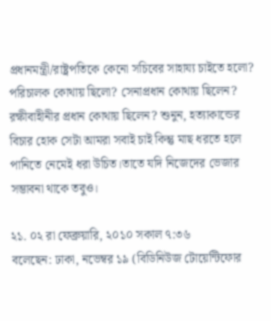প্রধানমন্ত্রী/রাষ্ট্রপতিকে কেনো সচিবের সাহায্য চাইতে হলো? পরিচালক কোথায় ছিলো? সেনাপ্রধান কোথায় ছিলেন? রক্ষীবাহীনীর প্রধান কোথায় ছিলেন? শুনুন, হত্যাকান্ডের বিচার হোক সেটা আমরা সবাই চাই কিন্তু মাছ ধরতে হলে পানিতে নেমেই ধরা উচিত।তাতে যদি নিজেদের ভেজার সম্ভাবনা থাকে তবুও।

২১. ০২ রা ফেব্রুয়ারি, ২০১০ সকাল ৭:৩৬
বলেছেন: ঢাকা, নভেম্বর ১৯ (বিডিনিউজ টোয়েন্টিফোর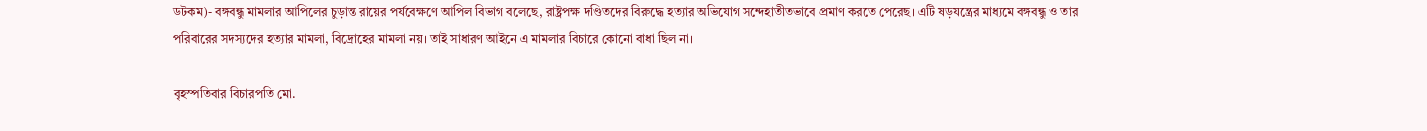ডটকম)- বঙ্গবন্ধু মামলার আপিলের চুড়ান্ত রায়ের পর্যবেক্ষণে আপিল বিভাগ বলেছে, রাষ্ট্রপক্ষ দণ্ডিতদের বিরুদ্ধে হত্যার অভিযোগ সন্দেহাতীতভাবে প্রমাণ করতে পেরেছ। এটি ষড়যন্ত্রের মাধ্যমে বঙ্গবন্ধু ও তার পরিবারের সদস্যদের হত্যার মামলা, বিদ্রোহের মামলা নয়। তাই সাধারণ আইনে এ মামলার বিচারে কোনো বাধা ছিল না।

বৃহস্পতিবার বিচারপতি মো.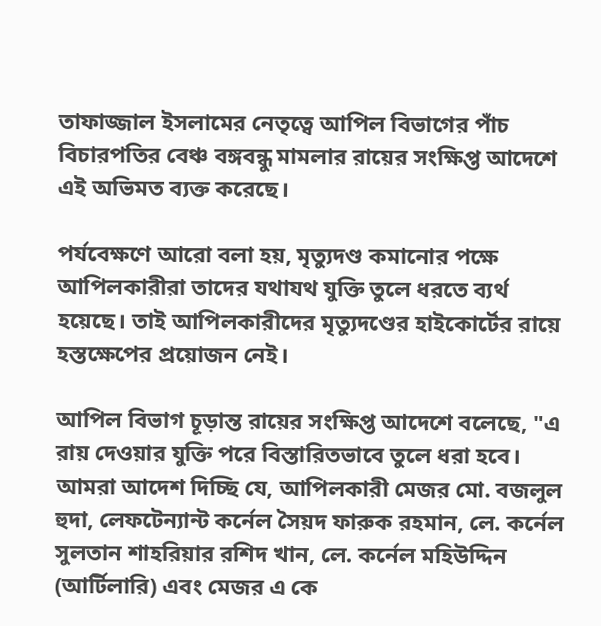তাফাজ্জাল ইসলামের নেতৃত্বে আপিল বিভাগের পাঁচ বিচারপতির বেঞ্চ বঙ্গবন্ধু মামলার রায়ের সংক্ষিপ্ত আদেশে এই অভিমত ব্যক্ত করেছে।

পর্যবেক্ষণে আরো বলা হয়, মৃত্যুদণ্ড কমানোর পক্ষে আপিলকারীরা তাদের যথাযথ যুক্তি তুলে ধরতে ব্যর্থ হয়েছে। তাই আপিলকারীদের মৃত্যুদণ্ডের হাইকোর্টের রায়ে হস্তক্ষেপের প্রয়োজন নেই।

আপিল বিভাগ চূড়ান্ত রায়ের সংক্ষিপ্ত আদেশে বলেছে, "এ রায় দেওয়ার যুক্তি পরে বিস্তারিতভাবে তুলে ধরা হবে। আমরা আদেশ দিচ্ছি যে, আপিলকারী মেজর মো. বজলুল হুদা, লেফটেন্যান্ট কর্নেল সৈয়দ ফারুক রহমান, লে. কর্নেল সুলতান শাহরিয়ার রশিদ খান, লে. কর্নেল মহিউদ্দিন (আর্টিলারি) এবং মেজর এ কে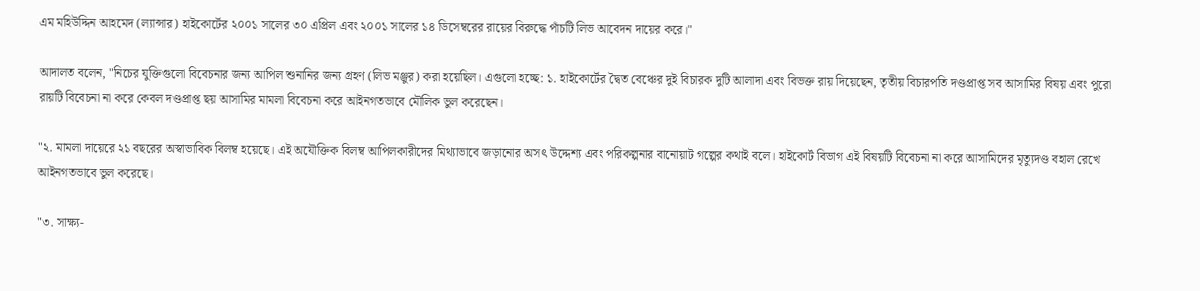এম মহিউদ্দিন আহমেদ (ল্যান্সার) হাইকোর্টের ২০০১ সালের ৩০ এপ্রিল এবং ২০০১ সালের ১৪ ডিসেম্বরের রায়ের বিরুদ্ধে পাঁচটি লিভ আবেদন দায়ের করে।"

আদালত বলেন, "নিচের যুক্তিগুলো বিবেচনার জন্য আপিল শুনানির জন্য গ্রহণ (লিভ মঞ্জুর) করা হয়েছিল। এগুলো হচ্ছে: ১. হাইকোর্টের দ্বৈত বেঞ্চের দুই বিচারক দুটি আলাদা এবং বিভক্ত রায় দিয়েছেন, তৃতীয় বিচারপতি দণ্ডপ্রাপ্ত সব আসামির বিষয় এবং পুরো রায়টি বিবেচনা না করে কেবল দণ্ডপ্রাপ্ত ছয় আসামির মামলা বিবেচনা করে আইনগতভাবে মৌলিক ভুল করেছেন।

"২. মামলা দায়েরে ২১ বছরের অস্বাভাবিক বিলম্ব হয়েছে। এই অযৌক্তিক বিলম্ব আপিলকারীদের মিথ্যাভাবে জড়ানোর অসৎ উদ্দেশ্য এবং পরিকল্পনার বানোয়াট গল্পের কথাই বলে। হাইকোর্ট বিভাগ এই বিষয়টি বিবেচনা না করে আসামিদের মৃত্যুদণ্ড বহাল রেখে আইনগতভাবে ভুল করেছে।

"৩. সাক্ষ্য-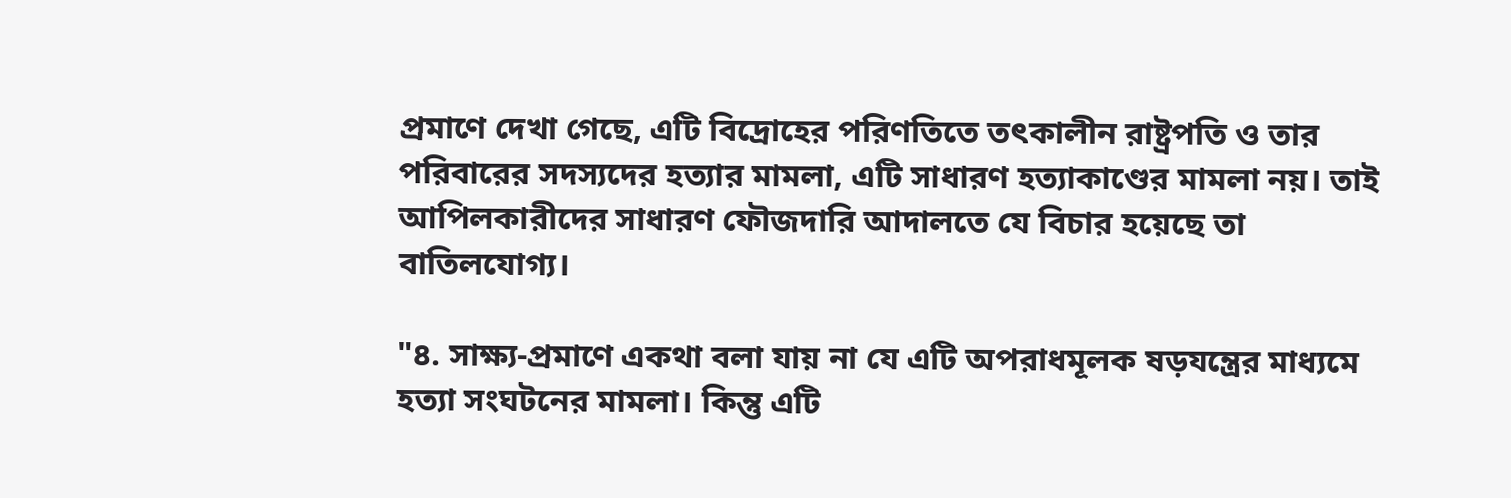প্রমাণে দেখা গেছে, এটি বিদ্রোহের পরিণতিতে তৎকালীন রাষ্ট্রপতি ও তার পরিবারের সদস্যদের হত্যার মামলা, এটি সাধারণ হত্যাকাণ্ডের মামলা নয়। তাই আপিলকারীদের সাধারণ ফৌজদারি আদালতে যে বিচার হয়েছে তা বাতিলযোগ্য।

"৪. সাক্ষ্য-প্রমাণে একথা বলা যায় না যে এটি অপরাধমূলক ষড়যন্ত্রের মাধ্যমে হত্যা সংঘটনের মামলা। কিন্তু এটি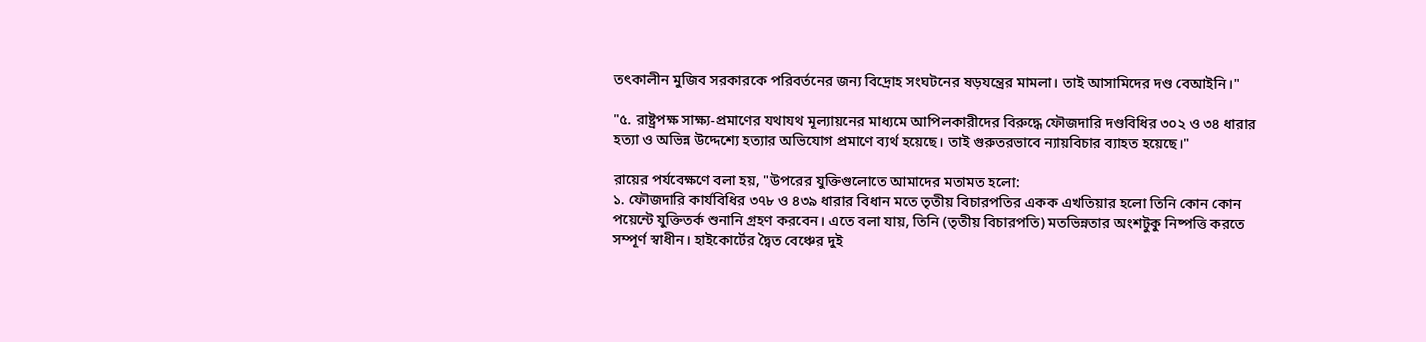তৎকালীন মুজিব সরকারকে পরিবর্তনের জন্য বিদ্রোহ সংঘটনের ষড়যন্ত্রের মামলা। তাই আসামিদের দণ্ড বেআইনি।"

"৫. রাষ্ট্রপক্ষ সাক্ষ্য-প্রমাণের যথাযথ মূল্যায়নের মাধ্যমে আপিলকারীদের বিরুদ্ধে ফৌজদারি দণ্ডবিধির ৩০২ ও ৩৪ ধারার হত্যা ও অভিন্ন উদ্দেশ্যে হত্যার অভিযোগ প্রমাণে ব্যর্থ হয়েছে। তাই গুরুতরভাবে ন্যায়বিচার ব্যাহত হয়েছে।"

রায়ের পর্যবেক্ষণে বলা হয়, "উপরের যুক্তিগুলোতে আমাদের মতামত হলো:
১. ফৌজদারি কার্যবিধির ৩৭৮ ও ৪৩৯ ধারার বিধান মতে তৃতীয় বিচারপতির একক এখতিয়ার হলো তিনি কোন কোন পয়েন্টে যুক্তিতর্ক শুনানি গ্রহণ করবেন। এতে বলা যায়, তিনি (তৃতীয় বিচারপতি) মতভিন্নতার অংশটুকু নিষ্পত্তি করতে সম্পূর্ণ স্বাধীন। হাইকোর্টের দ্বৈত বেঞ্চের দুই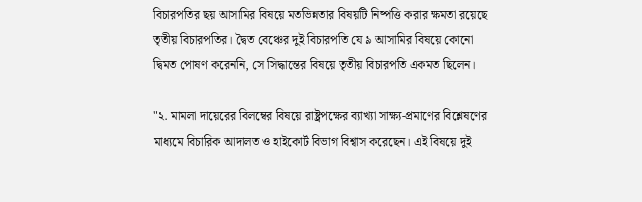বিচারপতির ছয় আসামির বিষয়ে মতভিন্নতার বিষয়টি নিষ্পত্তি করার ক্ষমতা রয়েছে তৃতীয় বিচারপতির। দ্বৈত বেঞ্চের দুই বিচারপতি যে ৯ আসামির বিষয়ে কোনো দ্বিমত পোষণ করেননি, সে সিদ্ধান্তের বিষয়ে তৃতীয় বিচারপতি একমত ছিলেন।

"২. মামলা দায়েরের বিলম্বের বিষয়ে রাষ্ট্রপক্ষের ব্যাখ্যা সাক্ষ্য-প্রমাণের বিশ্লেষণের মাধ্যমে বিচারিক আদালত ও হাইকোর্ট বিভাগ বিশ্বাস করেছেন। এই বিষয়ে দুই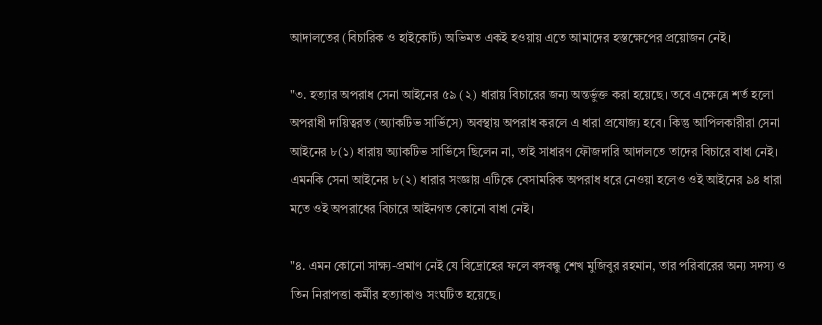আদালতের (বিচারিক ও হাইকোর্ট) অভিমত একই হওয়ায় এতে আমাদের হস্তক্ষেপের প্রয়োজন নেই।

"৩. হত্যার অপরাধ সেনা আইনের ৫৯ (২) ধারায় বিচারের জন্য অন্তর্ভুক্ত করা হয়েছে। তবে এক্ষেত্রে শর্ত হলো অপরাধী দায়িত্বরত (অ্যাকটিভ সার্ভিসে) অবস্থায় অপরাধ করলে এ ধারা প্রযোজ্য হবে। কিন্তু আপিলকারীরা সেনা আইনের ৮(১) ধারায় অ্যাকটিভ সার্ভিসে ছিলেন না, তাই সাধারণ ফৌজদারি আদালতে তাদের বিচারে বাধা নেই। এমনকি সেনা আইনের ৮(২) ধারার সংজ্ঞায় এটিকে বেসামরিক অপরাধ ধরে নেওয়া হলেও ওই আইনের ৯৪ ধারা মতে ওই অপরাধের বিচারে আইনগত কোনো বাধা নেই।

"৪. এমন কোনো সাক্ষ্য-প্রমাণ নেই যে বিদ্রোহের ফলে বঙ্গবন্ধু শেখ মুজিবুর রহমান, তার পরিবারের অন্য সদস্য ও তিন নিরাপত্তা কর্মীর হত্যাকাণ্ড সংঘটিত হয়েছে।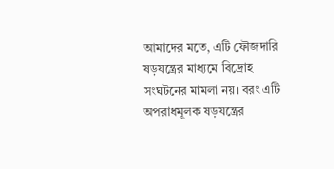আমাদের মতে, এটি ফৌজদারি ষড়যন্ত্রের মাধ্যমে বিদ্রোহ সংঘটনের মামলা নয়। বরং এটি অপরাধমূলক ষড়যন্ত্রের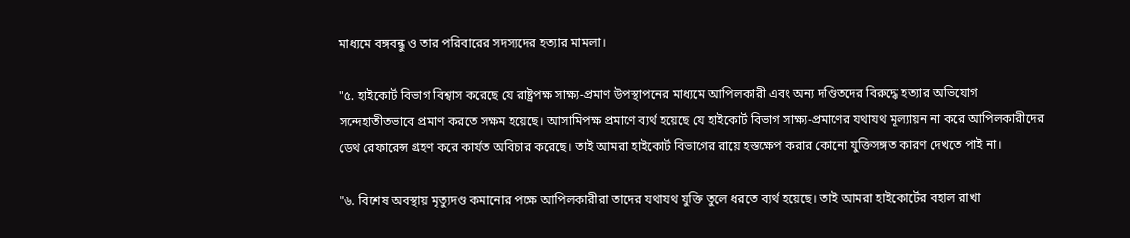মাধ্যমে বঙ্গবন্ধু ও তার পরিবারের সদস্যদের হত্যার মামলা।

"৫. হাইকোর্ট বিভাগ বিশ্বাস করেছে যে রাষ্ট্রপক্ষ সাক্ষ্য-প্রমাণ উপস্থাপনের মাধ্যমে আপিলকারী এবং অন্য দণ্ডিতদের বিরুদ্ধে হত্যার অভিযোগ সন্দেহাতীতভাবে প্রমাণ করতে সক্ষম হয়েছে। আসামিপক্ষ প্রমাণে ব্যর্থ হয়েছে যে হাইকোর্ট বিভাগ সাক্ষ্য-প্রমাণের যথাযথ মূল্যায়ন না করে আপিলকারীদের ডেথ রেফারেন্স গ্রহণ করে কার্যত অবিচার করেছে। তাই আমরা হাইকোর্ট বিভাগের রায়ে হস্তক্ষেপ করার কোনো যুক্তিসঙ্গত কারণ দেখতে পাই না।

"৬. বিশেষ অবস্থায় মৃত্যুদণ্ড কমানোর পক্ষে আপিলকারীরা তাদের যথাযথ যুক্তি তুলে ধরতে ব্যর্থ হয়েছে। তাই আমরা হাইকোর্টের বহাল রাখা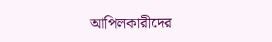আপিলকারীদের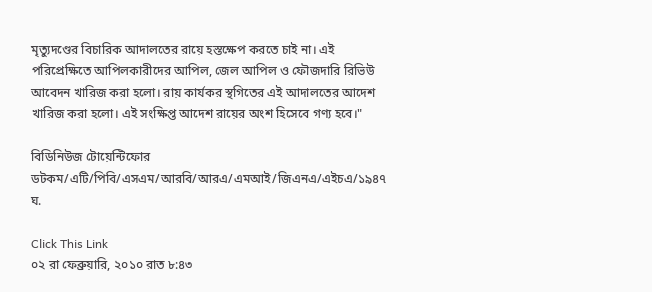মৃত্যুদণ্ডের বিচারিক আদালতের রায়ে হস্তক্ষেপ করতে চাই না। এই পরিপ্রেক্ষিতে আপিলকারীদের আপিল, জেল আপিল ও ফৌজদারি রিভিউ আবেদন খারিজ করা হলো। রায় কার্যকর স্থগিতের এই আদালতের আদেশ খারিজ করা হলো। এই সংক্ষিপ্ত আদেশ রায়ের অংশ হিসেবে গণ্য হবে।"

বিডিনিউজ টোয়েন্টিফোর ডটকম/এটি/পিবি/এসএম/আরবি/আরএ/এমআই/জিএনএ/এইচএ/১৯৪৭ ঘ.

Click This Link
০২ রা ফেব্রুয়ারি, ২০১০ রাত ৮:৪৩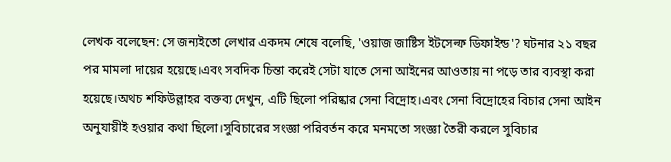লেখক বলেছেন: সে জন্যইতো লেখার একদম শেষে বলেছি, 'ওয়াজ জাষ্টিস ইটসেল্ফ ডিফাইন্ড'? ঘটনার ২১ বছর পর মামলা দায়ের হয়েছে।এবং সবদিক চিন্তা করেই সেটা যাতে সেনা আইনের আওতায় না পড়ে তার ব্যবস্থা করা হয়েছে।অথচ শফিউল্লাহর বক্তব্য দেখুন, এটি ছিলো পরিষ্কার সেনা বিদ্রোহ।এবং সেনা বিদ্রোহের বিচার সেনা আইন অনুযায়ীই হওয়ার কথা ছিলো।সুবিচারের সংজ্ঞা পরিবর্তন করে মনমতো সংজ্ঞা তৈরী করলে সুবিচার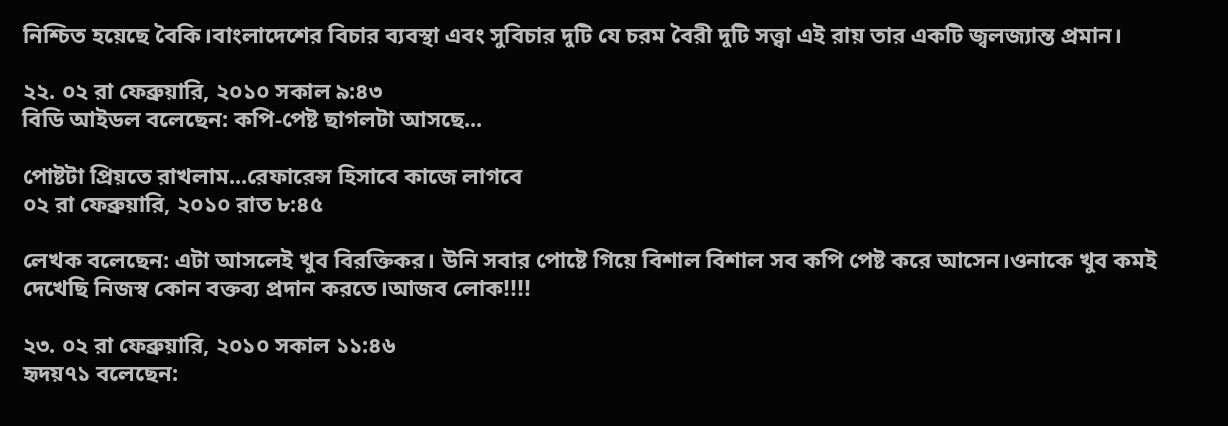নিশ্চিত হয়েছে বৈকি।বাংলাদেশের বিচার ব্যবস্থা এবং সুবিচার দুটি যে চরম বৈরী দুটি সত্ত্বা এই রায় তার একটি জ্বলজ্যান্ত প্রমান।

২২. ০২ রা ফেব্রুয়ারি, ২০১০ সকাল ৯:৪৩
বিডি আইডল বলেছেন: কপি-পেষ্ট ছাগলটা আসছে...

পোষ্টটা প্রিয়তে রাখলাম...রেফারেন্স হিসাবে কাজে লাগবে
০২ রা ফেব্রুয়ারি, ২০১০ রাত ৮:৪৫

লেখক বলেছেন: এটা আসলেই খুব বিরক্তিকর। উনি সবার পোষ্টে গিয়ে বিশাল বিশাল সব কপি পেষ্ট করে আসেন।ওনাকে খুব কমই দেখেছি নিজস্ব কোন বক্তব্য প্রদান করতে।আজব লোক!!!!

২৩. ০২ রা ফেব্রুয়ারি, ২০১০ সকাল ১১:৪৬
হৃদয়৭১ বলেছেন: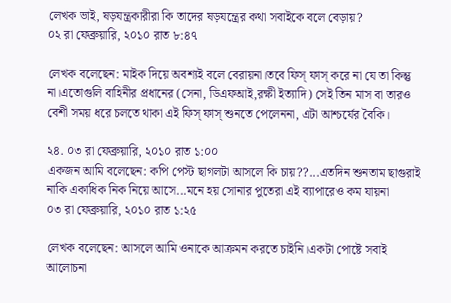লেখক ভাই, ষড়যন্ত্রকারীরা কি তাদের ষড়যন্ত্রের কথা সবাইকে বলে বেড়ায়?
০২ রা ফেব্রুয়ারি, ২০১০ রাত ৮:৪৭

লেখক বলেছেন: মাইক দিয়ে অবশ্যই বলে বেরায়না।তবে ফিস্ ফাস্ করে না যে তা কিন্তু না।এতোগুলি বাহিনীর প্রধানের (সেনা, ডিএফআই,রক্ষী ইত্যাদি) সেই তিন মাস বা তারও বেশী সময় ধরে চলতে থাকা এই ফিস্ ফাস্ শুনতে পেলেননা, এটা আশ্চর্যের বৈকি।

২৪. ০৩ রা ফেব্রুয়ারি, ২০১০ রাত ১:০০
একজন আমি বলেছেন: কপি পেস্ট ছাগলটা আসলে কি চায়??...এতদিন শুনতাম ছাগুরাই নাকি একাধিক নিক নিয়ে আসে...মনে হয় সোনার পুতেরা এই ব্যাপারেও কম যায়না
০৩ রা ফেব্রুয়ারি, ২০১০ রাত ১:২৫

লেখক বলেছেন: আসলে আমি ওনাকে আক্রমন করতে চাইনি।একটা পোষ্টে সবাই আলোচনা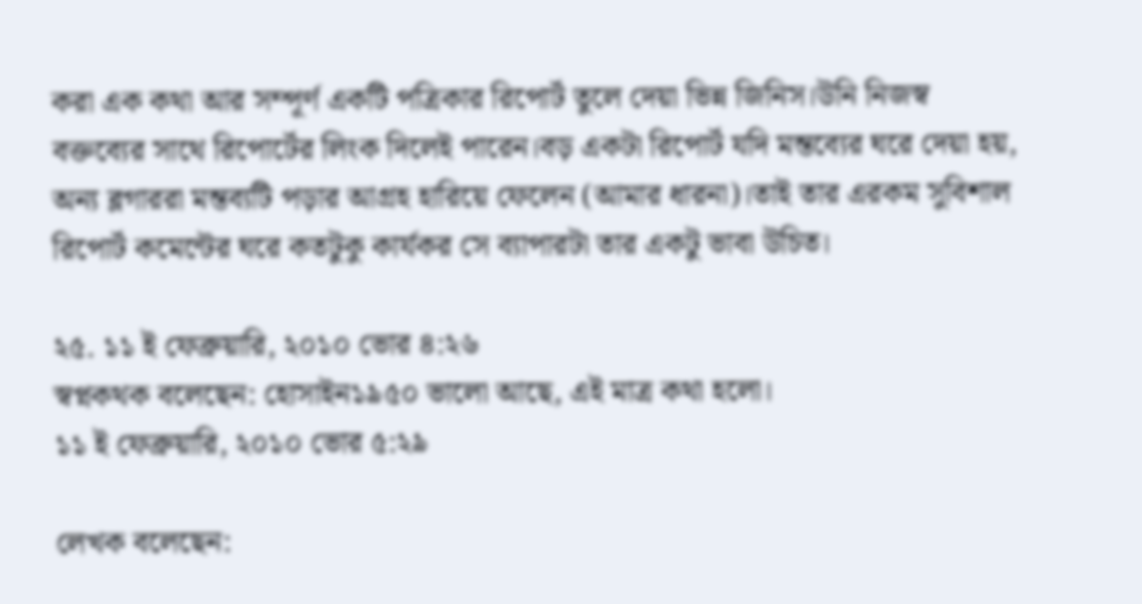করা এক কথা আর সম্পূর্ণ একটি পত্রিকার রিপোর্ট তুলে দেয়া ভিন্ন জিনিস।উনি নিজস্ব বক্তব্যের সাথে রিপোর্টের লিংক দিলেই পারেন।বড় একটা রিপোর্ট যদি মন্তব্যের ঘরে দেয়া হয়, অন্য ব্লগাররা মন্তব্যটি পড়ার আগ্রহ হারিয়ে ফেলেন (আমার ধারনা)।তাই তার এরকম সুবিশাল রিপোর্ট কমেন্টের ঘরে কতটুকু কার্যকর সে ব্যাপারটা তার একটু ভাবা উচিত।

২৫. ১১ ই ফেব্রুয়ারি, ২০১০ ভোর ৪:২৬
স্বপ্নকথক বলেছেন: হোসাইন১৯৫০ ভালো আছে, এই মাত্র কথা হলো।
১১ ই ফেব্রুয়ারি, ২০১০ ভোর ৫:২৯

লেখক বলেছেন: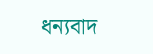ধন্যবাদ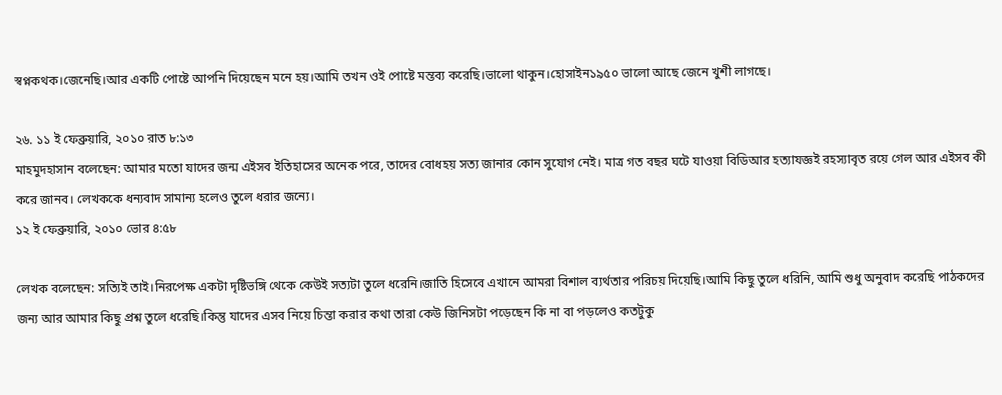স্বপ্নকথক।জেনেছি।আর একটি পোষ্টে আপনি দিয়েছেন মনে হয়।আমি তখন ওই পোষ্টে মন্তব্য করেছি।ভালো থাকুন।হোসাইন১৯৫০ ভালো আছে জেনে খুশী লাগছে।

২৬. ১১ ই ফেব্রুয়ারি, ২০১০ রাত ৮:১৩
মাহমুদহাসান বলেছেন: আমার মতো যাদের জন্ম এইসব ইতিহাসের অনেক পরে, তাদের বোধহয় সত্য জানার কোন সুযোগ নেই। মাত্র গত বছর ঘটে যাওয়া বিডিআর হত্যাযজ্ঞই রহস্যাবৃত রয়ে গেল আর এইসব কী করে জানব। লেখককে ধন্যবাদ সামান্য হলেও তুলে ধরার জন্যে।
১২ ই ফেব্রুয়ারি, ২০১০ ভোর ৪:৫৮

লেখক বলেছেন: সত্যিই তাই।নিরপেক্ষ একটা দৃষ্টিভঙ্গি থেকে কেউই সত্যটা তুলে ধরেনি।জাতি হিসেবে এখানে আমরা বিশাল ব্যর্থতার পরিচয় দিয়েছি।আমি কিছু তুলে ধরিনি, আমি শুধু অনুবাদ করেছি পাঠকদের জন্য আর আমার কিছু প্রশ্ন তুলে ধরেছি।কিন্তু যাদের এসব নিয়ে চিন্তা করার কথা তারা কেউ জিনিসটা পড়েছেন কি না বা পড়লেও কতটুকু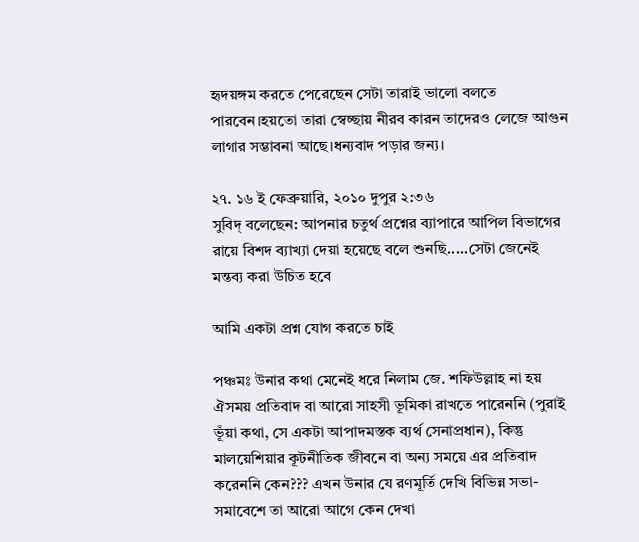হৃদয়ঙ্গম করতে পেরেছেন সেটা তারাই ভালো বলতে পারবেন।হয়তো তারা স্বেচ্ছায় নীরব কারন তাদেরও লেজে আগুন লাগার সম্ভাবনা আছে।ধন্যবাদ পড়ার জন্য।

২৭. ১৬ ই ফেব্রুয়ারি, ২০১০ দুপুর ২:৩৬
সুবিদ্ বলেছেন: আপনার চতুর্থ প্রশ্নের ব্যাপারে আপিল বিভাগের রায়ে বিশদ ব্যাখ্যা দেয়া হয়েছে বলে শুনছি.....সেটা জেনেই মন্তব্য করা উচিত হবে

আমি একটা প্রশ্ন যোগ করতে চাই

পঞ্চমঃ উনার কথা মেনেই ধরে নিলাম জে. শফিউল্লাহ না হয় ঐসময় প্রতিবাদ বা আরো সাহসী ভূমিকা রাখতে পারেননি (পুরাই ভূঁয়া কথা, সে একটা আপাদমস্তক ব্যর্থ সেনাপ্রধান), কিন্তু মালয়েশিয়ার কূটনীতিক জীবনে বা অন্য সময়ে এর প্রতিবাদ করেননি কেন??? এখন উনার যে রণমূর্তি দেখি বিভিন্ন সভা-সমাবেশে তা আরো আগে কেন দেখা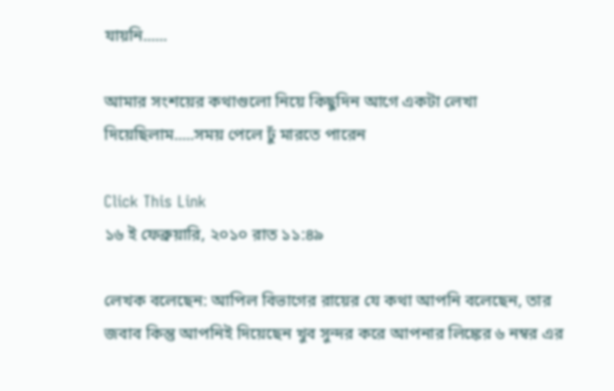যায়নি......

আমার সংশয়ের কথাগুলো নিয়ে কিছুদিন আগে একটা লেখা দিয়েছিলাম.....সময় পেলে ঢুঁ মারতে পারেন

Click This Link
১৬ ই ফেব্রুয়ারি, ২০১০ রাত ১১:৪৯

লেখক বলেছেন: আপিল বিভাগের রায়ের যে কথা আপনি বলেছেন, তার জবাব কিন্তু আপনিই দিয়েছেন খুব সুন্দর করে আপনার লিঙ্কের ৬ নম্বর এর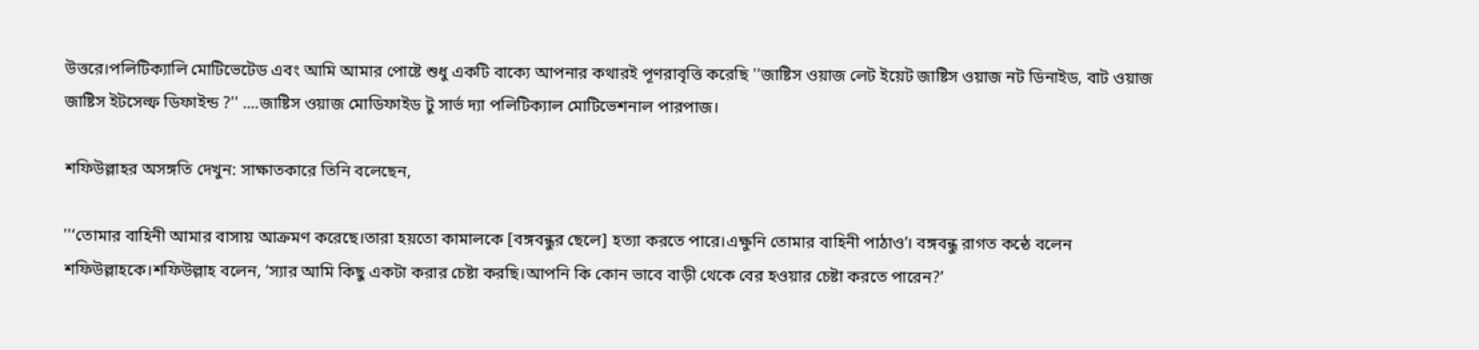উত্তরে।পলিটিক্যালি মোটিভেটেড এবং আমি আমার পোষ্টে শুধু একটি বাক্যে আপনার কথারই পূণরাবৃত্তি করেছি ''জাষ্টিস ওয়াজ লেট ইয়েট জাষ্টিস ওয়াজ নট ডিনাইড, বাট ওয়াজ জাষ্টিস ইটসেল্ফ ডিফাইন্ড ?'' ....জাষ্টিস ওয়াজ মোডিফাইড টু সার্ভ দ্যা পলিটিক্যাল মোটিভেশনাল পারপাজ।

শফিউল্লাহর অসঙ্গতি দেখুন: সাক্ষাতকারে তিনি বলেছেন,

''‘তোমার বাহিনী আমার বাসায় আক্রমণ করেছে।তারা হয়তো কামালকে [বঙ্গবন্ধুর ছেলে] হত্যা করতে পারে।এক্ষুনি তোমার বাহিনী পাঠাও’। বঙ্গবন্ধু রাগত কন্ঠে বলেন শফিউল্লাহকে।শফিউল্লাহ বলেন, ‘স্যার আমি কিছু একটা করার চেষ্টা করছি।আপনি কি কোন ভাবে বাড়ী থেকে বের হওয়ার চেষ্টা করতে পারেন?’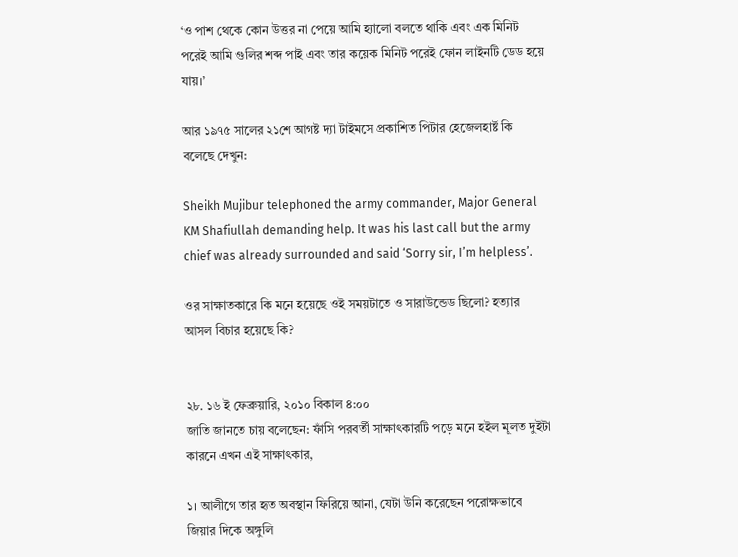‘ও পাশ থেকে কোন উত্তর না পেয়ে আমি হ্যালো বলতে থাকি এবং এক মিনিট পরেই আমি গুলির শব্দ পাই এবং তার কয়েক মিনিট পরেই ফোন লাইনটি ডেড হয়ে যায়।’

আর ১৯৭৫ সালের ২১শে আগষ্ট দ্যা টাইমসে প্রকাশিত পিটার হেজেলহার্ষ্ট কি বলেছে দেখুন:

Sheikh Mujibur telephoned the army commander, Major General KM Shafiullah demanding help. It was his last call but the army chief was already surrounded and said ‘Sorry sir, I’m helpless’.

ওর সাক্ষাতকারে কি মনে হয়েছে ওই সময়টাতে ও সারাউন্ডেড ছিলো? হত্যার আসল বিচার হয়েছে কি?


২৮. ১৬ ই ফেব্রুয়ারি, ২০১০ বিকাল ৪:০০
জাতি জানতে চায় বলেছেন: ফাঁসি পরবর্তী সাক্ষাৎকারটি পড়ে মনে হইল মূলত দুইটা কারনে এখন এই সাক্ষাৎকার,

১। আলীগে তার হৃত অবস্থান ফিরিয়ে আনা, যেটা উনি করেছেন পরোক্ষভাবে জিয়ার দিকে অঙ্গুলি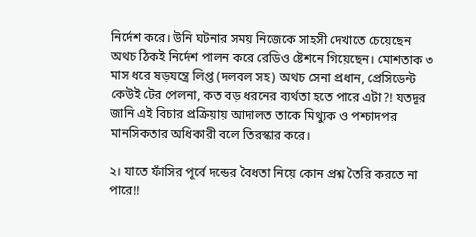নির্দেশ করে। উনি ঘটনার সময় নিজেকে সাহসী দেখাতে চেয়েছেন অথচ ঠিকই নির্দেশ পালন করে রেডিও ষ্টেশনে গিয়েছেন। মোশতাক ৩ মাস ধরে ষড়যন্ত্রে লিপ্ত (দলবল সহ) অথচ সেনা প্রধান, প্রেসিডেন্ট কেউই টের পেলনা, কত বড় ধরনের ব্যর্থতা হতে পারে এটা?! যতদূর জানি এই বিচার প্রক্রিয়ায় আদালত তাকে মিথ্যুক ও পশ্চাদপর মানসিকতার অধিকারী বলে তিরস্কার করে।

২। যাতে ফাঁসির পূর্বে দন্ডের বৈধতা নিয়ে কোন প্রশ্ন তৈরি করতে না পারে!!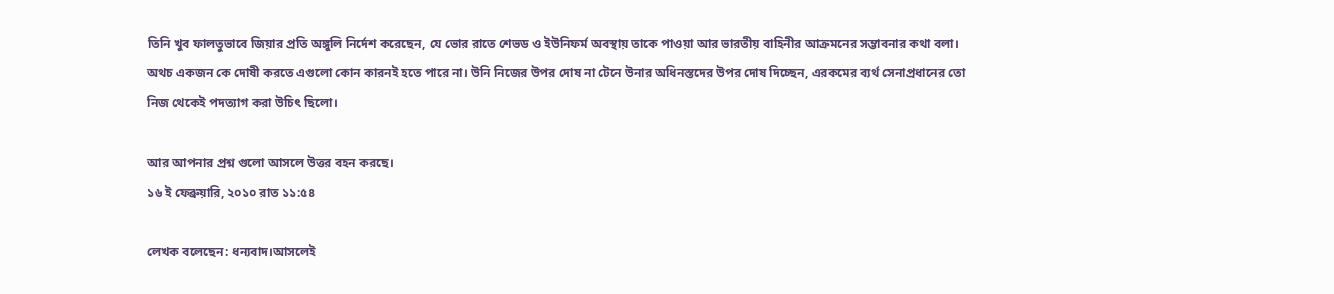তিনি খুব ফালতুভাবে জিয়ার প্রতি অঙ্গুলি নির্দেশ করেছেন, যে ভোর রাতে শেভড ও ইউনিফর্ম অবস্থায় তাকে পাওয়া আর ভারতীয় বাহিনীর আক্রমনের সম্ভাবনার কথা বলা। অথচ একজন কে দোষী করতে এগুলো কোন কারনই হতে পারে না। উনি নিজের উপর দোষ না টেনে উনার অধিনস্তদের উপর দোষ দিচ্ছেন, এরকমের ব্যর্থ সেনাপ্রধানের তো নিজ থেকেই পদত্যাগ করা উচিৎ ছিলো।

আর আপনার প্রশ্ন গুলো আসলে উত্তর বহন করছে।
১৬ ই ফেব্রুয়ারি, ২০১০ রাত ১১:৫৪

লেখক বলেছেন: ধন্যবাদ।আসলেই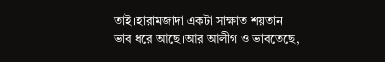তাই।হারামজাদা একটা সাক্ষাত শয়তান ভাব ধরে আছে।আর আলীগ ও ভাবতেছে,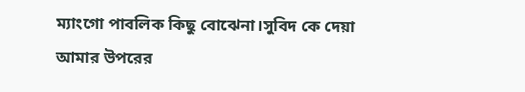ম্যাংগো পাবলিক কিছু বোঝেনা।সুবিদ কে দেয়া আমার উপরের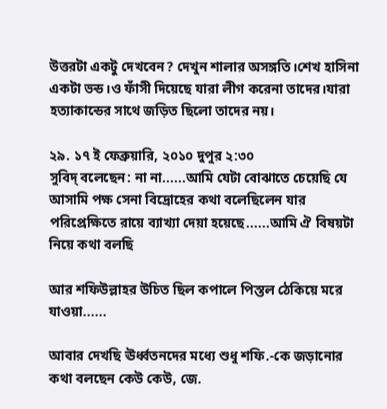উত্তরটা একটু দেখবেন? দেখুন শালার অসঙ্গতি।শেখ হাসিনা একটা ভন্ড।ও ফাঁসী দিয়েছে যারা লীগ করেনা তাদের।যারা হত্যাকান্ডের সাথে জড়িত ছিলো তাদের নয়।

২৯. ১৭ ই ফেব্রুয়ারি, ২০১০ দুপুর ২:৩০
সুবিদ্ বলেছেন: না না......আমি যেটা বোঝাতে চেয়েছি যে আসামি পক্ষ সেনা বিদ্রোহের কথা বলেছিলেন যার পরিপ্রেক্ষিতে রায়ে ব্যাখ্যা দেয়া হয়েছে......আমি ঐ বিষয়টা নিয়ে কথা বলছি

আর শফিউল্লাহর উচিত ছিল কপালে পিস্তল ঠেকিয়ে মরে যাওয়া......

আবার দেখছি ঊর্ধ্বতনদের মধ্যে শুধু শফি.-কে জড়ানোর কথা বলছেন কেউ কেউ, জে.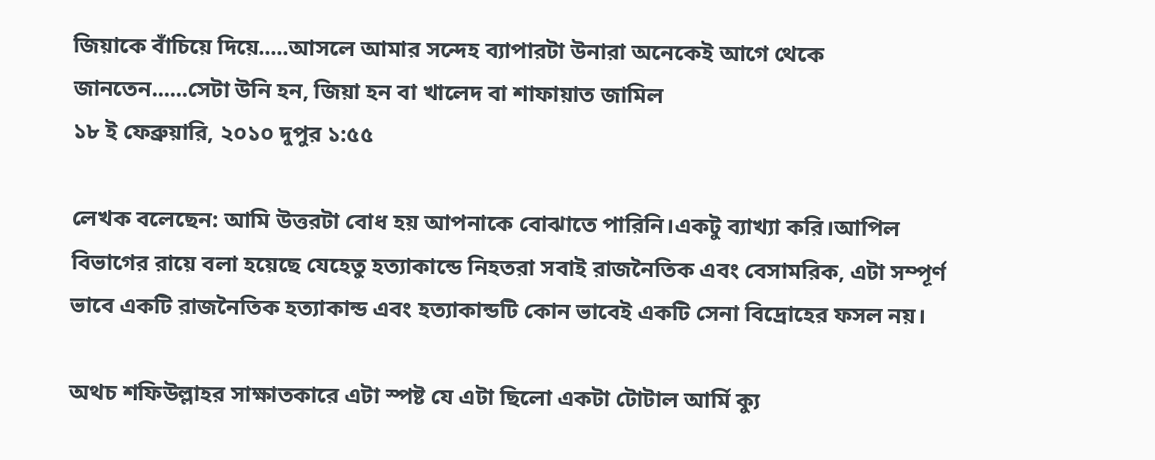জিয়াকে বাঁচিয়ে দিয়ে.....আসলে আমার সন্দেহ ব্যাপারটা উনারা অনেকেই আগে থেকে জানতেন......সেটা উনি হন, জিয়া হন বা খালেদ বা শাফায়াত জামিল
১৮ ই ফেব্রুয়ারি, ২০১০ দুপুর ১:৫৫

লেখক বলেছেন: আমি উত্তরটা বোধ হয় আপনাকে বোঝাতে পারিনি।একটু ব্যাখ্যা করি।আপিল বিভাগের রায়ে বলা হয়েছে যেহেতু হত্যাকান্ডে নিহতরা সবাই রাজনৈতিক এবং বেসামরিক, এটা সম্পূর্ণ ভাবে একটি রাজনৈতিক হত্যাকান্ড এবং হত্যাকান্ডটি কোন ভাবেই একটি সেনা বিদ্রোহের ফসল নয়।

অথচ শফিউল্লাহর সাক্ষাতকারে এটা স্পষ্ট যে এটা ছিলো একটা টোটাল আর্মি ক্যু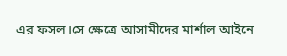এর ফসল।সে ক্ষেত্রে আসামীদের মার্শাল আইনে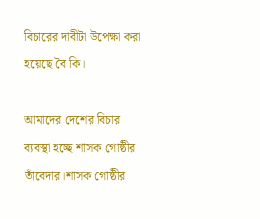বিচারের দাবীটা উপেক্ষা করা হয়েছে বৈ কি।

আমাদের দেশের বিচার ব্যবস্থা হচ্ছে শাসক গোষ্ঠীর তাঁবেদার।শাসক গোষ্ঠীর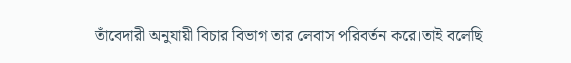তাঁবেদারী অনুযায়ী বিচার বিভাগ তার লেবাস পরিবর্তন করে।তাই বলেছি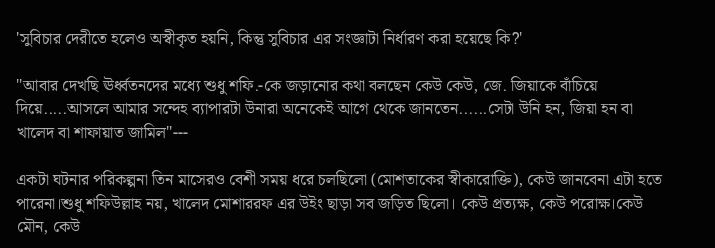'সুবিচার দেরীতে হলেও অস্বীকৃত হয়নি, কিন্তু সুবিচার এর সংজ্ঞাটা নির্ধারণ করা হয়েছে কি?'

''আবার দেখছি ঊর্ধ্বতনদের মধ্যে শুধু শফি.-কে জড়ানোর কথা বলছেন কেউ কেউ, জে. জিয়াকে বাঁচিয়ে দিয়ে.....আসলে আমার সন্দেহ ব্যাপারটা উনারা অনেকেই আগে থেকে জানতেন......সেটা উনি হন, জিয়া হন বা খালেদ বা শাফায়াত জামিল''---

একটা ঘটনার পরিকল্পনা তিন মাসেরও বেশী সময় ধরে চলছিলো (মোশতাকের স্বীকারোক্তি), কেউ জানবেনা এটা হতে পারেনা।শুধু শফিউল্লাহ নয়, খালেদ মোশাররফ এর উইং ছাড়া সব জড়িত ছিলো। কেউ প্রত্যক্ষ, কেউ পরোক্ষ।কেউ মৌন, কেউ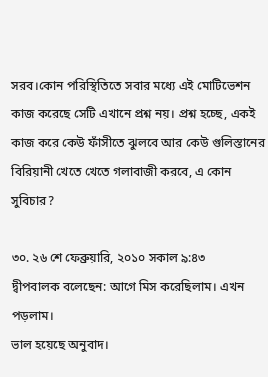সরব।কোন পরিস্থিতিতে সবার মধ্যে এই মোটিভেশন কাজ করেছে সেটি এখানে প্রশ্ন নয়। প্রশ্ন হচ্ছে, একই কাজ করে কেউ ফাঁসীতে ঝুলবে আর কেউ গুলিস্তানের বিরিয়ানী খেতে খেতে গলাবাজী করবে, এ কোন সুবিচার?

৩০. ২৬ শে ফেব্রুয়ারি, ২০১০ সকাল ৯:৪৩
দ্বীপবালক বলেছেন: আগে মিস করেছিলাম। এখন পড়লাম।
ভাল হয়েছে অনুবাদ।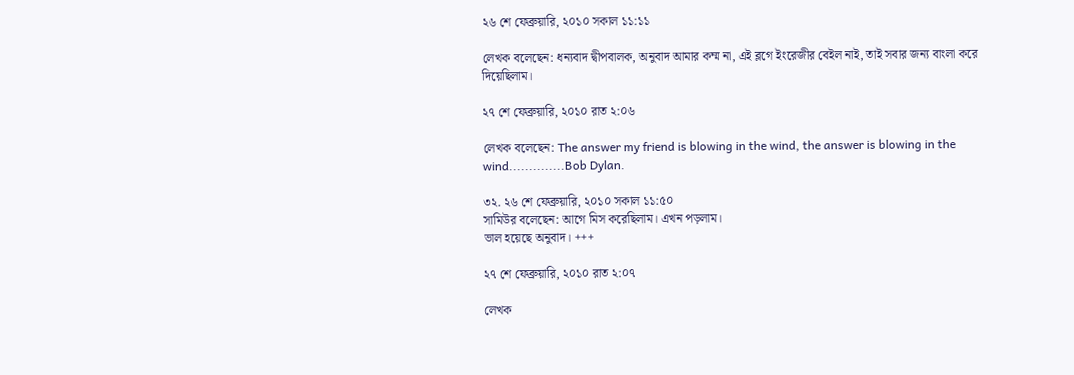২৬ শে ফেব্রুয়ারি, ২০১০ সকাল ১১:১১

লেখক বলেছেন: ধন্যবাদ দ্বীপবালক, অনুবাদ আমার কম্ম না, এই ব্লগে ইংরেজীর বেইল নাই, তাই সবার জন্য বাংলা করে দিয়েছিলাম।

২৭ শে ফেব্রুয়ারি, ২০১০ রাত ২:০৬

লেখক বলেছেন: The answer my friend is blowing in the wind, the answer is blowing in the wind..............Bob Dylan.

৩২. ২৬ শে ফেব্রুয়ারি, ২০১০ সকাল ১১:৫০
সামিউর বলেছেন: আগে মিস করেছিলাম। এখন পড়লাম।
ভাল হয়েছে অনুবাদ। +++

২৭ শে ফেব্রুয়ারি, ২০১০ রাত ২:০৭

লেখক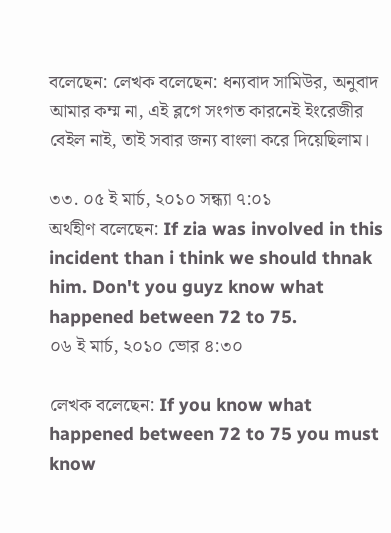বলেছেন: লেখক বলেছেন: ধন্যবাদ সামিউর, অনুবাদ আমার কম্ম না, এই ব্লগে সংগত কারনেই ইংরেজীর বেইল নাই, তাই সবার জন্য বাংলা করে দিয়েছিলাম।

৩৩. ০৫ ই মার্চ, ২০১০ সন্ধ্যা ৭:০১
অর্থহীণ বলেছেন: If zia was involved in this incident than i think we should thnak him. Don't you guyz know what happened between 72 to 75.
০৬ ই মার্চ, ২০১০ ভোর ৪:৩০

লেখক বলেছেন: If you know what happened between 72 to 75 you must know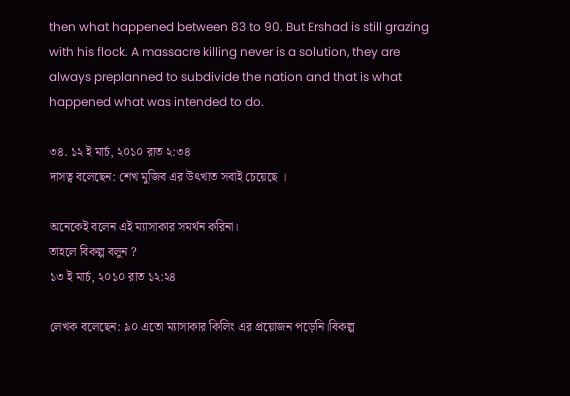then what happened between 83 to 90. But Ershad is still grazing with his flock. A massacre killing never is a solution, they are always preplanned to subdivide the nation and that is what happened what was intended to do.

৩৪. ১২ ই মার্চ, ২০১০ রাত ২:৩৪
দাসত্ব বলেছেন: শেখ মুজিব এর উৎখাত সবাই চেয়েছে ।

অনেকেই বলেন এই ম্যাসাকার সমর্থন করিনা।
তাহলে বিকল্প বলুন ?
১৩ ই মার্চ, ২০১০ রাত ১২:২৪

লেখক বলেছেন: ৯০ এতো ম্যাসাকার কিলিং এর প্রয়োজন পড়েনি।বিকল্প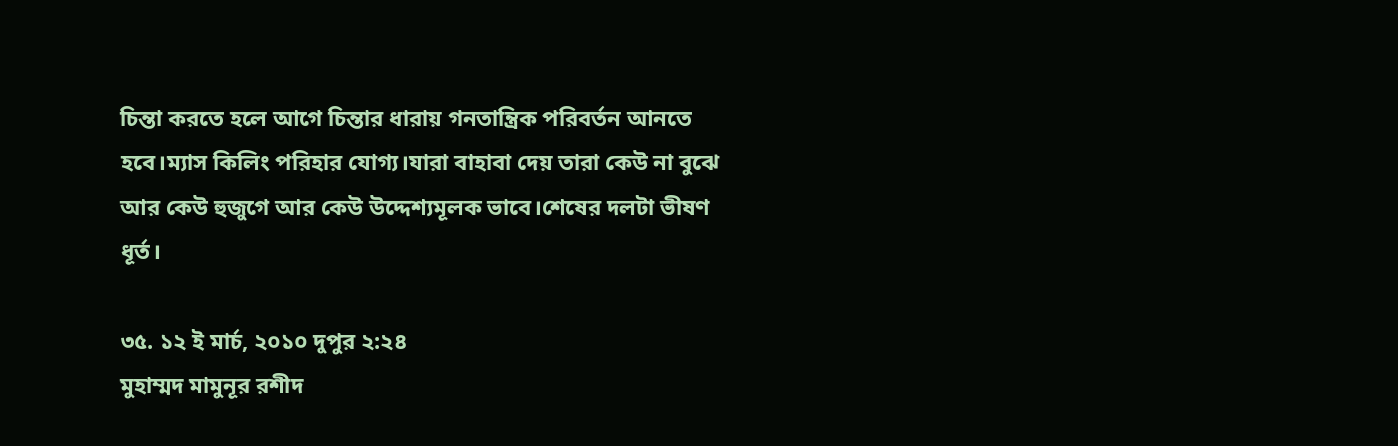চিন্তা করতে হলে আগে চিন্তার ধারায় গনতান্ত্রিক পরিবর্তন আনতে হবে।ম্যাস কিলিং পরিহার যোগ্য।যারা বাহাবা দেয় তারা কেউ না বুঝে আর কেউ হুজুগে আর কেউ উদ্দেশ্যমূলক ভাবে।শেষের দলটা ভীষণ ধূর্ত।

৩৫. ১২ ই মার্চ, ২০১০ দুপুর ২:২৪
মুহাম্মদ মামুনূর রশীদ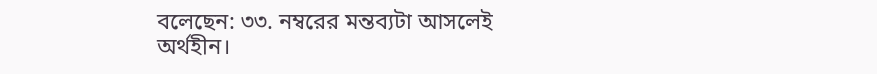বলেছেন: ৩৩. নম্বরের মন্তব্যটা আসলেই অর্থহীন।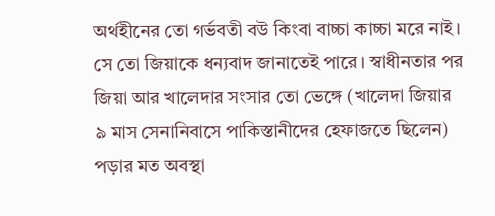অর্থহীনের তো গর্ভবতী বউ কিংবা বাচ্চা কাচ্চা মরে নাই। সে তো জিয়াকে ধন্যবাদ জানাতেই পারে। স্বাধীনতার পর জিয়া আর খালেদার সংসার তো ভেঙ্গে (খালেদা জিয়ার ৯ মাস সেনানিবাসে পাকিস্তানীদের হেফাজতে ছিলেন) পড়ার মত অবস্থা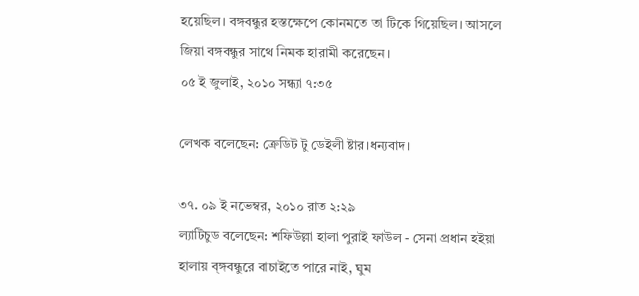হয়েছিল। বঙ্গবন্ধুর হস্তক্ষেপে কোনমতে তা টিকে গিয়েছিল। আসলে জিয়া বঙ্গবন্ধুর সাথে নিমক হারামী করেছেন ।
০৫ ই জুলাই, ২০১০ সন্ধ্যা ৭:৩৫

লেখক বলেছেন: ক্রেডিট টু ডেইলী ষ্টার।ধন্যবাদ।

৩৭. ০৯ ই নভেম্বর, ২০১০ রাত ২:২৯
ল্যাটিচুড বলেছেন: শফিউল্লা হালা পুরাই ফাউল - সেনা প্রধান হইয়া হালায় ব্ঙ্গবন্ধুরে বাচাইতে পারে নাই, ঘুম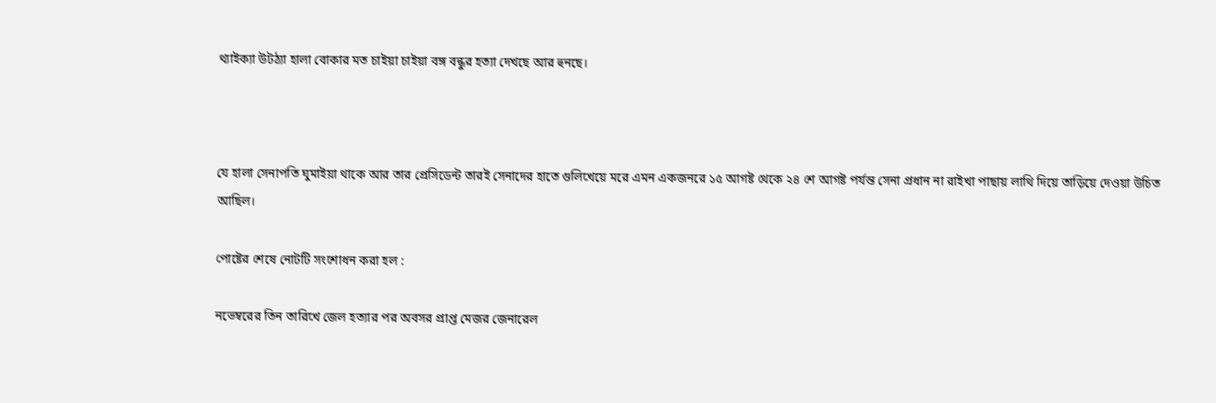থ্যাইক্যা উটঠ্যা হালা বোকার মত চাইয়া চাইয়া বঙ্গ বন্ধুর হত্যা দেখছে আর হুনছে।



যে হালা সেনাপতি ঘুমাইয়া থাকে আর তার প্রেসিডেন্ট তারই সেনাদের হাতে গুলিখেয়ে মরে এমন একজনরে ১৫ আগষ্ট থেকে ২৪ শে আগষ্ট পর্যন্ত সেনা প্রধান না রাইখা পাছায় লাথি দিয়ে তাড়িয়ে দেওয়া উচিত আছিল।

পোষ্টের শেষে নোটটি সংশোধন করা হল :

নভেম্বরের তিন তারিখে জেল হত্যার পর অবসর প্রাপ্ত মেজর জেনারেল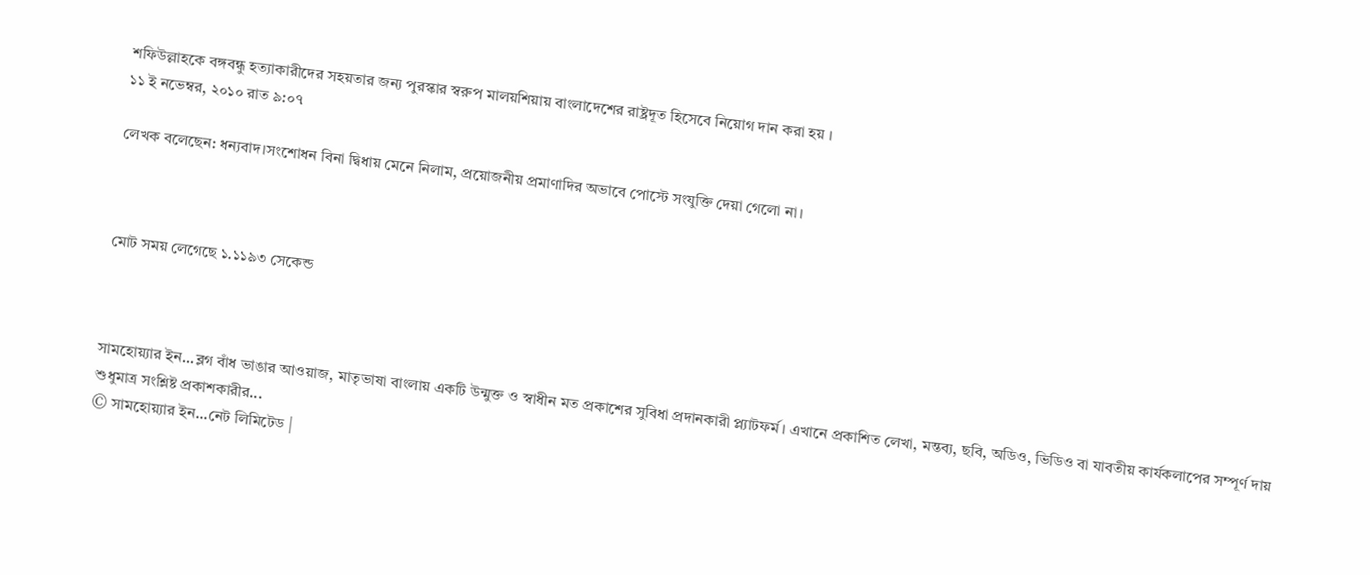শফিউল্লাহকে বঙ্গবন্ধু হত্যাকারীদের সহয়তার জন্য পুরস্কার স্বরুপ মালয়শিয়ায় বাংলাদেশের রাষ্ট্রদূত হিসেবে নিয়োগ দান করা হয় ।
১১ ই নভেম্বর, ২০১০ রাত ৯:০৭

লেখক বলেছেন: ধন্যবাদ।সংশোধন বিনা দ্বিধায় মেনে নিলাম, প্রয়োজনীয় প্রমাণাদির অভাবে পোস্টে সংযুক্তি দেয়া গেলো না।



মোট সময় লেগেছে ১.১১৯৩ সেকেন্ড



সামহোয়‍্যার ইন...ব্লগ বাঁধ ভাঙার আওয়াজ, মাতৃভাষা বাংলায় একটি উন্মুক্ত ও স্বাধীন মত প্রকাশের সুবিধা প্রদানকারী প্ল্যাটফর্ম। এখানে প্রকাশিত লেখা, মন্তব‍্য, ছবি, অডিও, ভিডিও বা যাবতীয় কার্যকলাপের সম্পূর্ণ দায় শুধুমাত্র সংশ্লিষ্ট প্রকাশকারীর...
© সামহোয়্যার ইন...নেট লিমিটেড |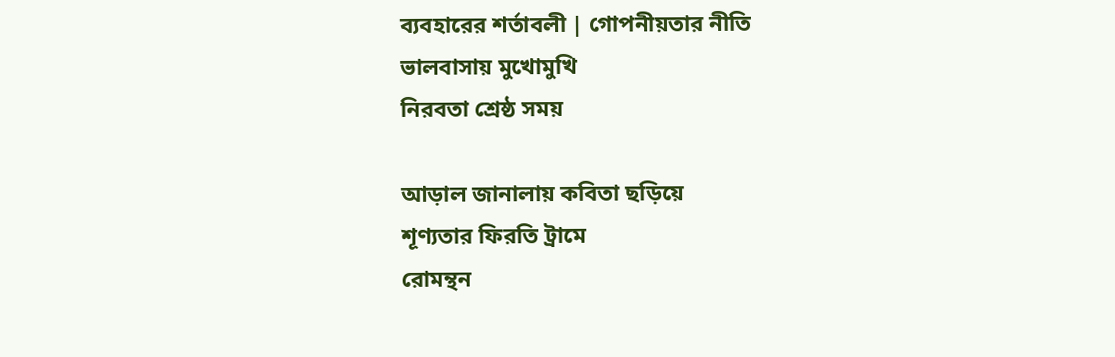ব্যবহারের শর্তাবলী | গোপনীয়তার নীতি
ভালবাসায় মুখোমুখি
নিরবতা শ্রেষ্ঠ সময়

আড়াল জানালায় কবিতা ছড়িয়ে
শূণ্যতার ফিরতি ট্রামে
রোমন্থন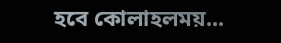হবে কোলাহলময়...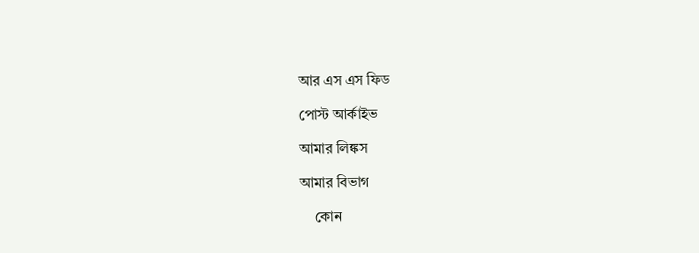আর এস এস ফিড

পোস্ট আর্কাইভ

আমার লিঙ্কস

আমার বিভাগ

    কোন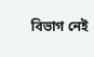বিভাগ নেই